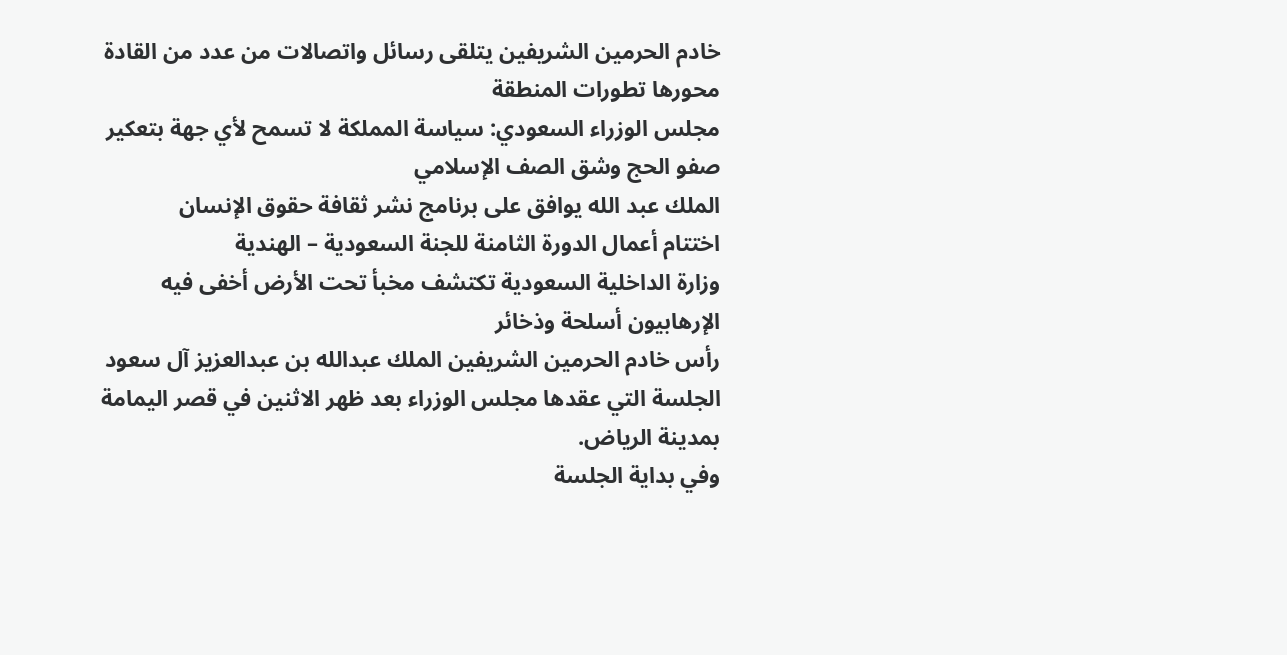خادم الحرمين الشريفين يتلقى رسائل واتصالات من عدد من القادة محورها تطورات المنطقة
مجلس الوزراء السعودي: سياسة المملكة لا تسمح لأي جهة بتعكير صفو الحج وشق الصف الإسلامي
الملك عبد الله يوافق على برنامج نشر ثقافة حقوق الإنسان
اختتام أعمال الدورة الثامنة للجنة السعودية – الهندية
وزارة الداخلية السعودية تكتشف مخبأ تحت الأرض أخفى فيه الإرهابيون أسلحة وذخائر
رأس خادم الحرمين الشريفين الملك عبدالله بن عبدالعزيز آل سعود الجلسة التي عقدها مجلس الوزراء بعد ظهر الاثنين في قصر اليمامة بمدينة الرياض.
وفي بداية الجلسة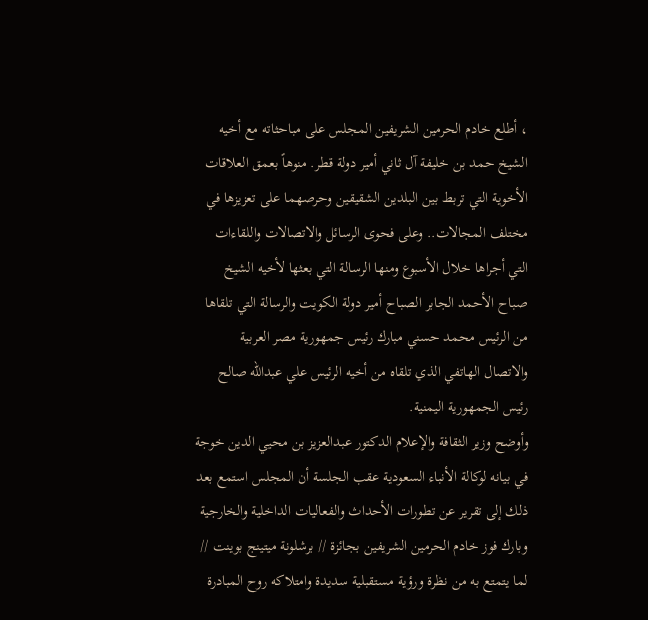، أطلع خادم الحرمين الشريفين المجلس على مباحثاته مع أخيه الشيخ حمد بن خليفة آل ثاني أمير دولة قطر. منوهاً بعمق العلاقات الأخوية التي تربط بين البلدين الشقيقين وحرصهما على تعزيزها في مختلف المجالات.. وعلى فحوى الرسائل والاتصالات واللقاءات التي أجراها خلال الأسبوع ومنها الرسالة التي بعثها لأخيه الشيخ صباح الأحمد الجابر الصباح أمير دولة الكويت والرسالة التي تلقاها من الرئيس محمد حسني مبارك رئيس جمهورية مصر العربية والاتصال الهاتفي الذي تلقاه من أخيه الرئيس علي عبدالله صالح رئيس الجمهورية اليمنية.
وأوضح وزير الثقافة والإعلام الدكتور عبدالعزيز بن محيي الدين خوجة في بيانه لوكالة الأنباء السعودية عقب الجلسة أن المجلس استمع بعد ذلك إلى تقرير عن تطورات الأحداث والفعاليات الداخلية والخارجية وبارك فوز خادم الحرمين الشريفين بجائزة // برشلونة ميتينج بوينت // لما يتمتع به من نظرة ورؤية مستقبلية سديدة وامتلاكه روح المبادرة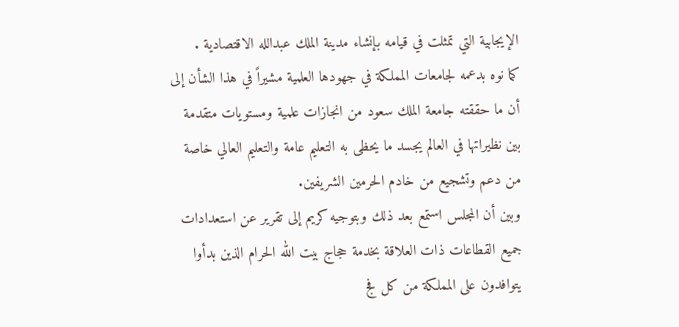الإيجابية التي تمثلت في قيامه بإنشاء مدينة الملك عبدالله الاقتصادية .
كما نوه بدعمه لجامعات المملكة في جهودها العلمية مشيراً في هذا الشأن إلى أن ما حققته جامعة الملك سعود من انجازات علمية ومستويات متقدمة بين نظيراتها في العالم يجسد ما يحظى به التعليم عامة والتعليم العالي خاصة من دعم وتشجيع من خادم الحرمين الشريفين.
وبين أن المجلس استمع بعد ذلك وبتوجيه كريم إلى تقرير عن استعدادات جميع القطاعات ذات العلاقة بخدمة حجاج بيت الله الحرام الذين بدأوا يتوافدون على المملكة من كل فج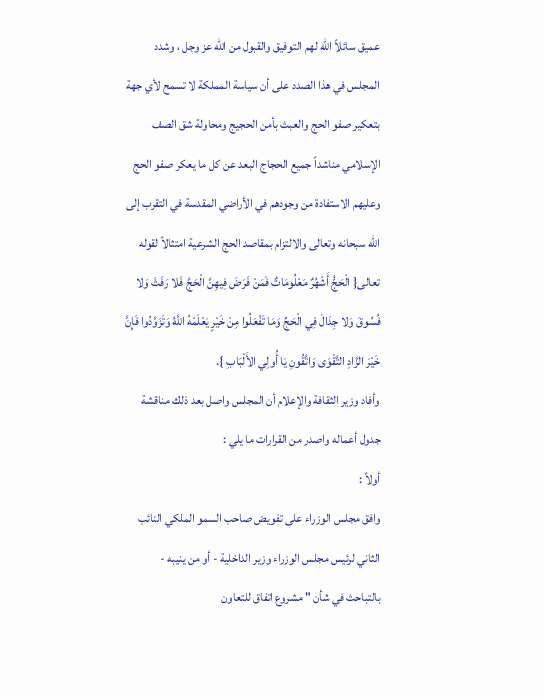عميق سائلاً الله لهم التوفيق والقبول من الله عز وجل ، وشدد المجلس في هذا الصدد على أن سياسة المملكة لا تسمح لأي جهة بتعكير صفو الحج والعبث بأمن الحجيج ومحاولة شق الصف الإسلامي مناشداً جميع الحجاج البعد عن كل ما يعكر صفو الحج وعليهم الاستفادة من وجودهم في الأراضي المقدسة في التقرب إلى الله سبحانه وتعالى والالتزام بمقاصد الحج الشرعية امتثالاً لقوله تعالى{ الْحَجُّ أَشْهُرٌ مَعْلُومَاتٌ فَمَنْ فَرَضَ فِيهِنَّ الْحَجَّ فَلا رَفَثَ وَلا فُسُوقَ وَلا جِدَالَ فِي الْحَجِّ وَمَا تَفْعَلُوا مِنْ خَيْرٍ يَعْلَمْهُ اللَّهُ وَتَزَوَّدُوا فَإِنَّ خَيْرَ الزَّادِ التَّقْوَى وَاتَّقُونِ يَا أُولِي الأَلْبَابِ }.
وأفاد وزير الثقافة والإعلام أن المجلس واصل بعد ذلك مناقشة جدول أعماله واصدر من القرارات ما يلي :
أولاً :
وافق مجلس الوزراء على تفويض صاحب السمو الملكي النائب الثاني لرئيس مجلس الوزراء وزير الداخلية - أو من ينيبه - بالتباحث في شأن " مشروع اتفاق للتعاون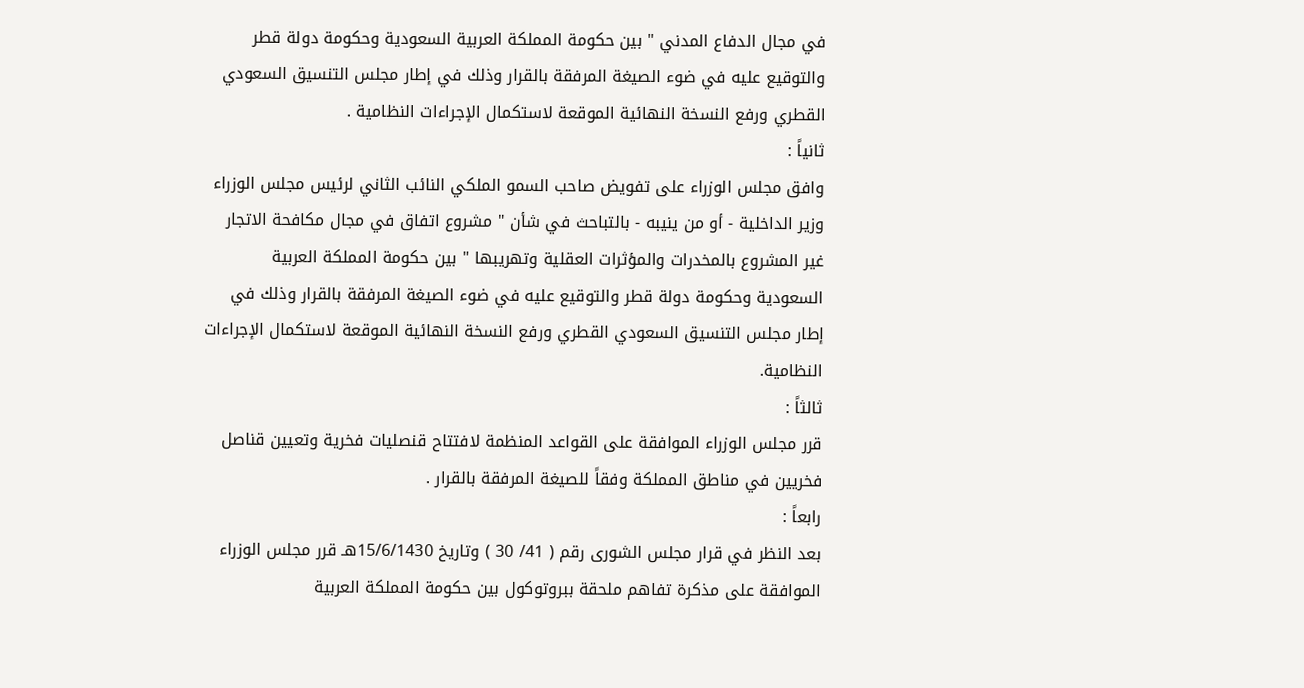في مجال الدفاع المدني " بين حكومة المملكة العربية السعودية وحكومة دولة قطر والتوقيع عليه في ضوء الصيغة المرفقة بالقرار وذلك في إطار مجلس التنسيق السعودي القطري ورفع النسخة النهائية الموقعة لاستكمال الإجراءات النظامية .
ثانياً :
وافق مجلس الوزراء على تفويض صاحب السمو الملكي النائب الثاني لرئيس مجلس الوزراء وزير الداخلية - أو من ينيبه - بالتباحث في شأن " مشروع اتفاق في مجال مكافحة الاتجار غير المشروع بالمخدرات والمؤثرات العقلية وتهريبها " بين حكومة المملكة العربية السعودية وحكومة دولة قطر والتوقيع عليه في ضوء الصيغة المرفقة بالقرار وذلك في إطار مجلس التنسيق السعودي القطري ورفع النسخة النهائية الموقعة لاستكمال الإجراءات النظامية.
ثالثاً :
قرر مجلس الوزراء الموافقة على القواعد المنظمة لافتتاح قنصليات فخرية وتعيين قناصل فخريين في مناطق المملكة وفقاً للصيغة المرفقة بالقرار .
رابعاً :
بعد النظر في قرار مجلس الشورى رقم ( 41/ 30 ) وتاريخ 15/6/1430هـ قرر مجلس الوزراء الموافقة على مذكرة تفاهم ملحقة ببروتوكول بين حكومة المملكة العربية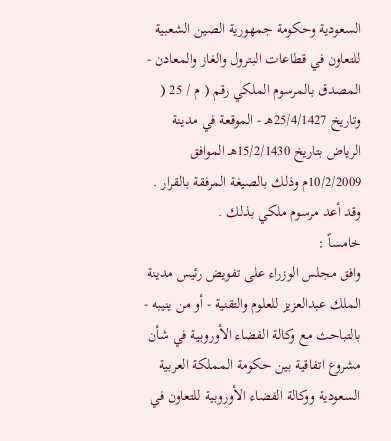السعودية وحكومة جمهورية الصين الشعبية للتعاون في قطاعات البترول والغاز والمعادن - المصدق بالمرسوم الملكي رقم ( م / 25 ( وتاريخ 25/4/1427هـ - الموقعة في مدينة الرياض بتاريخ 15/2/1430هـ الموافق 10/2/2009م وذلك بالصيغة المرفقة بالقرار .
وقد أعد مرسوم ملكي بذلك .
خامساً :
وافق مجلس الوزراء على تفويض رئيس مدينة الملك عبدالعزيز للعلوم والتقنية - أو من ينيبه - بالتباحث مع وكالة الفضاء الأوروبية في شأن مشروع اتفاقية بين حكومة المملكة العربية السعودية ووكالة الفضاء الأوروبية للتعاون في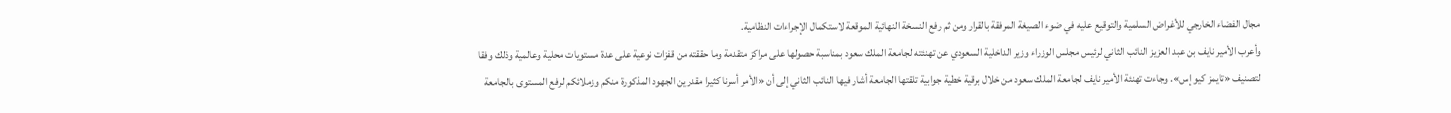مجال الفضاء الخارجي للأغراض السلمية والتوقيع عليه في ضوء الصيغة المرفقة بالقرار ومن ثم رفع النسخة النهائية الموقعة لاستكمال الإجراءات النظامية.
وأعرب الأمير نايف بن عبد العزيز النائب الثاني لرئيس مجلس الوزراء وزير الداخلية السعودي عن تهنئته لجامعة الملك سعود بمناسبة حصولها على مراكز متقدمة وما حققته من قفزات نوعية على عدة مستويات محلية وعالمية وذلك وفقا لتصنيف «تايمز كيو إس». وجاءت تهنئة الأمير نايف لجامعة الملك سعود من خلال برقية خطية جوابية تلقتها الجامعة أشار فيها النائب الثاني إلى أن «الأمر أسرنا كثيرا مقدرين الجهود المذكورة منكم وزملائكم لرفع المستوى بالجامعة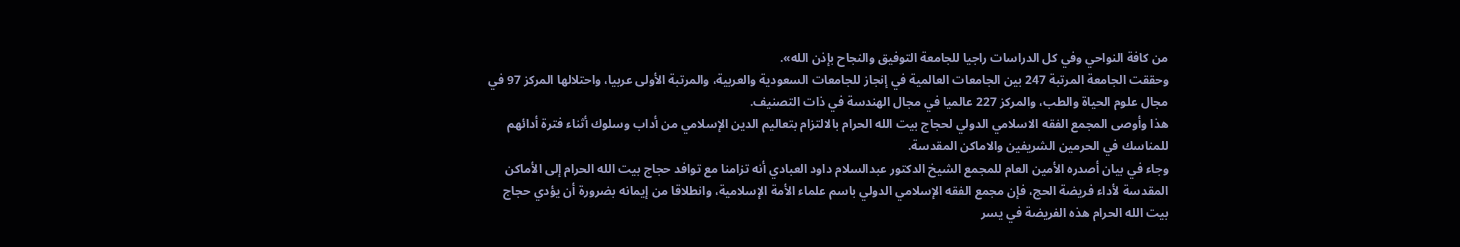من كافة النواحي وفي كل الدراسات راجيا للجامعة التوفيق والنجاح بإذن الله».
وحققت الجامعة المرتبة 247 بين الجامعات العالمية في إنجاز للجامعات السعودية والعربية، والمرتبة الأولى عربيا، واحتلالها المركز 97 في مجال علوم الحياة والطب، والمركز 227 عالميا في مجال الهندسة في ذات التصنيف.
هذا وأوصى المجمع الفقه الاسلامي الدولي لحجاج بيت الله الحرام بالالتزام بتعاليم الدين الإسلامي من أداب وسلوك أثناء فترة أدائهم للمناسك في الحرمين الشريفين والاماكن المقدسة.
وجاء في بيان أصدره الأمين العام للمجمع الشيخ الدكتور عبدالسلام داود العبادي أنه تزامنا مع توافد حجاج بيت الله الحرام إلى الأماكن المقدسة لأداء فريضة الحج، فإن مجمع الفقه الإسلامي الدولي باسم علماء الأمة الإسلامية، وانطلاقا من إيمانه بضرورة أن يؤدي حجاج بيت الله الحرام هذه الفريضة في يسر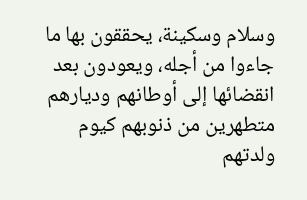وسلام وسكينة، يحققون بها ما جاءوا من أجله، ويعودون بعد انقضائها إلى أوطانهم وديارهم متطهرين من ذنوبهم كيوم ولدتهم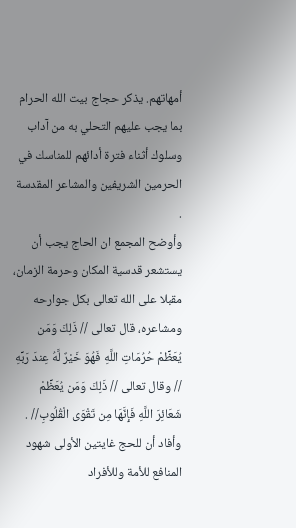أمهاتهم. يذكر حجاج بيت الله الحرام بما يجب عليهم التحلي به من آداب وسلوك أثناء فترة أدائهم للمناسك في الحرمين الشريفين والمشاعر المقدسة .
وأوضح المجمع ان الحاج يجب أن يستشعر قدسية المكان وحرمة الزمان، مقبلا على الله تعالى بكل جوارحه ومشاعره، قال تعالى // ذَلِكَ وَمَن يُعَظِّمْ حُرُمَاتِ اللَّهِ فَهُوَ خَيْرٌ لَّهُ عِندَ رَبِّهِ // وقال تعالى // ذَلِكَ وَمَن يُعَظِّمْ شَعَائِرَ اللَّهِ فَإِنَّهَا مِن تَقْوَى الْقُلُوبِ// .
وأفاد أن للحج غايتين الأولى شهود المنافع للأمة وللأفراد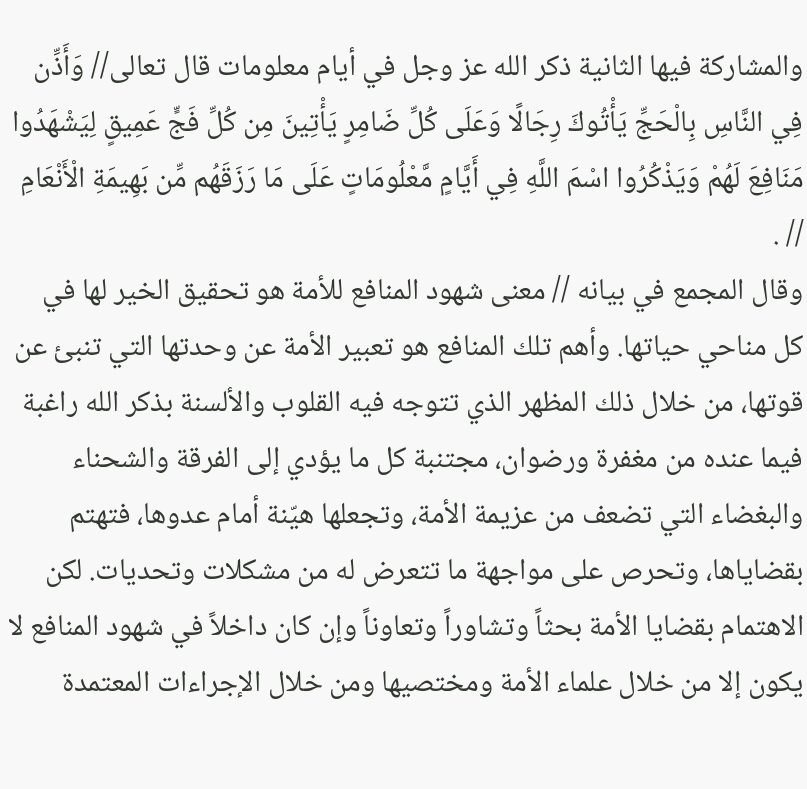والمشاركة فيها الثانية ذكر الله عز وجل في أيام معلومات قال تعالى// وَأَذِّن فِي النَّاسِ بِالْحَجِّ يَأْتُوكَ رِجَالًا وَعَلَى كُلِّ ضَامِرٍ يَأْتِينَ مِن كُلِّ فَجٍّ عَمِيقٍ لِيَشْهَدُوا مَنَافِعَ لَهُمْ وَيَذْكُرُوا اسْمَ اللَّهِ فِي أَيَّامٍ مَّعْلُومَاتٍ عَلَى مَا رَزَقَهُم مِّن بَهِيمَةِ الْأَنْعَامِ // .
وقال المجمع في بيانه // معنى شهود المنافع للأمة هو تحقيق الخير لها في كل مناحي حياتها. وأهم تلك المنافع هو تعبير الأمة عن وحدتها التي تنبئ عن قوتها، من خلال ذلك المظهر الذي تتوجه فيه القلوب والألسنة بذكر الله راغبة فيما عنده من مغفرة ورضوان، مجتنبة كل ما يؤدي إلى الفرقة والشحناء والبغضاء التي تضعف من عزيمة الأمة، وتجعلها هيّنة أمام عدوها، فتهتم بقضاياها، وتحرص على مواجهة ما تتعرض له من مشكلات وتحديات. لكن الاهتمام بقضايا الأمة بحثاً وتشاوراً وتعاوناً وإن كان داخلاً في شهود المنافع لا يكون إلا من خلال علماء الأمة ومختصيها ومن خلال الإجراءات المعتمدة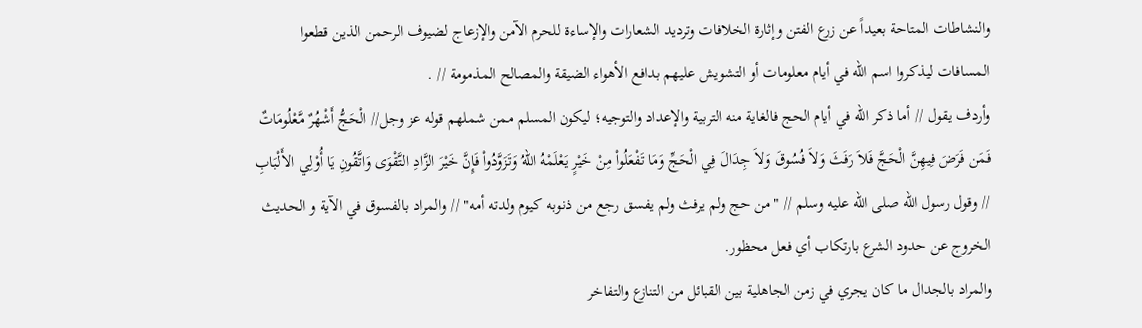والنشاطات المتاحة بعيداً عن زرع الفتن وإثارة الخلافات وترديد الشعارات والإساءة للحرم الآمن والإزعاج لضيوف الرحمن الذين قطعوا المسافات ليذكروا اسم الله في أيام معلومات أو التشويش عليهم بدافع الأهواء الضيقة والمصالح المذمومة // .
وأردف يقول // أما ذكر الله في أيام الحج فالغاية منه التربية والإعداد والتوجيه؛ ليكون المسلم ممن شملهم قوله عز وجل// الْحَجُّ أَشْهُرٌ مَّعْلُومَاتٌ فَمَن فَرَضَ فِيهِنَّ الْحَجَّ فَلاَ رَفَثَ وَلاَ فُسُوقَ وَلاَ جِدَالَ فِي الْحَجِّ وَمَا تَفْعَلُواْ مِنْ خَيْرٍ يَعْلَمْهُ اللّهُ وَتَزَوَّدُواْ فَإِنَّ خَيْرَ الزَّادِ التَّقْوَى وَاتَّقُونِ يَا أُوْلِي الأَلْبَابِ // وقول رسول الله صلى الله عليه وسلم // "من حج ولم يرفث ولم يفسق رجع من ذنوبه كيوم ولدته أمه" // والمراد بالفسوق في الآية و الحديث الخروج عن حدود الشرع بارتكاب أي فعل محظور.
والمراد بالجدال ما كان يجري في زمن الجاهلية بين القبائل من التنازع والتفاخر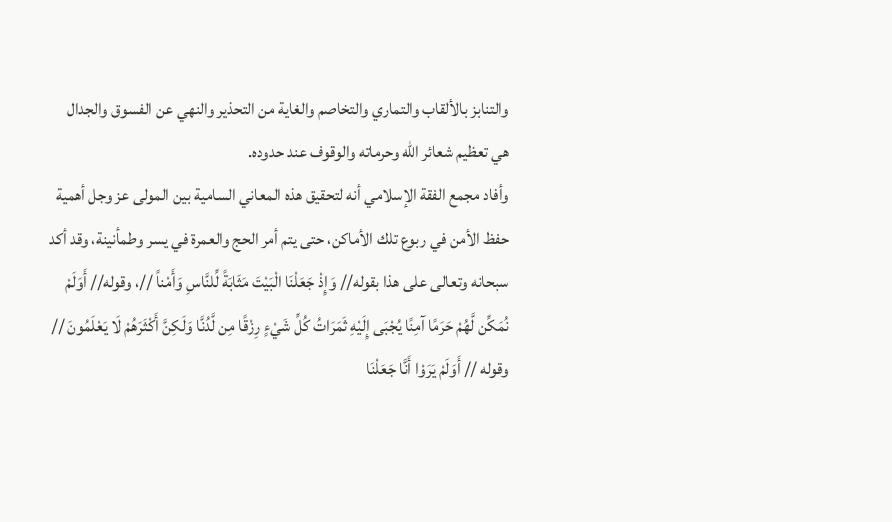والتنابز بالألقاب والتماري والتخاصم والغاية من التحذير والنهي عن الفسوق والجدال هي تعظيم شعائر الله وحرماته والوقوف عند حدوده.
وأفاد مجمع الفقة الإسلامي أنه لتحقيق هذه المعاني السامية بين المولى عز وجل أهمية حفظ الأمن في ربوع تلك الأماكن، حتى يتم أمر الحج والعمرة في يسر وطمأنينة، وقد أكد سبحانه وتعالى على هذا بقوله// وَإِذْ جَعَلْنَا الْبَيْتَ مَثَابَةً لِّلنَّاسِ وَأَمْناً //، وقوله// أَوَلَمْ نُمَكِّن لَّهُمْ حَرَمًا آمِنًا يُجْبَى إِلَيْهِ ثَمَرَاتُ كُلِّ شَيْءٍ رِزْقًا مِن لَّدُنَّا وَلَكِنَّ أَكْثَرَهُمْ لَا يَعْلَمُونَ // وقوله // أَوَلَمْ يَرَوْا أَنَّا جَعَلْنَا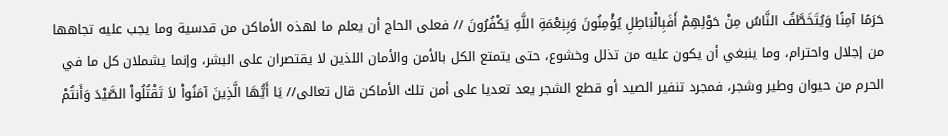حَرَمًا آمِنًا وَيُتَخَطَّفُ النَّاسُ مِنْ حَوْلِهِمْ أَفَبِالْبَاطِلِ يُؤْمِنُونَ وَبِنِعْمَةِ اللَّهِ يَكْفُرُونَ // فعلى الحاج أن يعلم ما لهذه الأماكن من قدسية وما يجب عليه تجاهها من إجلال واحترام، وما ينبغي أن يكون عليه من تذلل وخشوع، حتى يتمتع الكل بالأمن والأمان اللذين لا يقتصران على البشر، وإنما يشملان كل ما في الحرم من حيوان وطير وشجر، فمجرد تنفير الصيد أو قطع الشجر يعد تعديا على أمن تلك الأماكن قال تعالى// يَا أَيُّهَا الَّذِينَ آمَنُواْ لاَ تَقْتُلُواْ الصَّيْدَ وَأَنتُمْ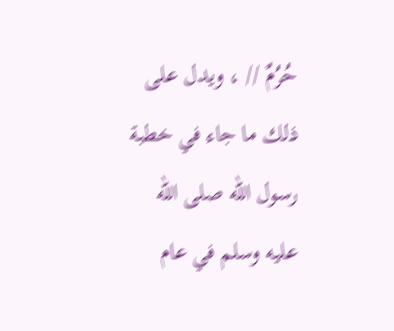حُرُمٌ // ، ويدل على ذلك ما جاء في خطبة رسول الله صلى الله عليه وسلم في عام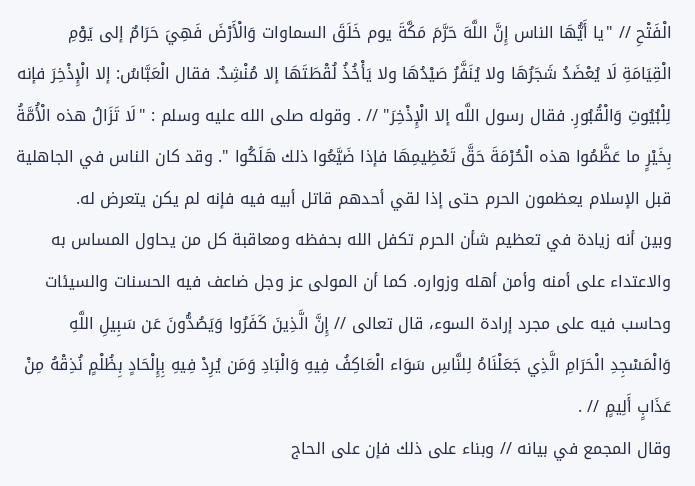الْفَتْحِ // "يا أَيُّهَا الناس إِنَّ اللَّهَ حَرَّمَ مَكَّةَ يوم خَلَقَ السماوات وَالْأَرْضَ فَهِيَ حَرَامٌ إلى يَوْمِ الْقِيَامَةِ لَا يُعْضَدُ شَجَرُهَا ولا يُنَفَّرُ صَيْدُهَا ولا يَأْخُذُ لُقْطَتَهَا إلا مُنْشِدٌ. فقال الْعَبَّاسُ: إلا الْإِذْخِرَ فإنه لِلْبُيُوتِ وَالْقُبُورِ. فقال رسول اللَّه إلا الْإِذْخِرَ" // . وقوله صلى الله عليه وسلم : "لَا تَزَالُ هذه الْأُمَّةُ بِخَيْرٍ ما عَظَّمُوا هذه الْحُرْمَةَ حَقَّ تَعْظِيمِهَا فإذا ضَيَّعُوا ذلك هَلَكُوا ". وقد كان الناس في الجاهلية قبل الإسلام يعظمون الحرم حتى إذا لقي أحدهم قاتل أبيه فيه فإنه لم يكن يتعرض له.
وبين أنه زيادة في تعظيم شأن الحرم تكفل الله بحفظه ومعاقبة كل من يحاول المساس به والاعتداء على أمنه وأمن أهله وزواره. كما أن المولى عز وجل ضاعف فيه الحسنات والسيئات وحاسب فيه على مجرد إرادة السوء، قال تعالى // إِنَّ الَّذِينَ كَفَرُوا وَيَصُدُّونَ عَن سَبِيلِ اللَّهِ وَالْمَسْجِدِ الْحَرَامِ الَّذِي جَعَلْنَاهُ لِلنَّاسِ سَوَاء الْعَاكِفُ فِيهِ وَالْبَادِ وَمَن يُرِدْ فِيهِ بِإِلْحَادٍ بِظُلْمٍ نُذِقْهُ مِنْ عَذَابٍ أَلِيمٍ // .
وقال المجمع في بيانه // وبناء على ذلك فإن على الحاج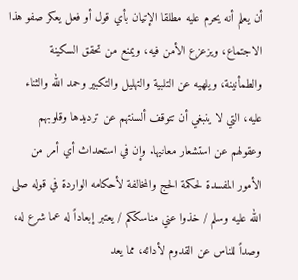أن يعلم أنه يحرم عليه مطلقا الإتيان بأي قول أو فعل يعكر صفو هذا الاجتماع، ويزعزع الأمن فيه، ويمنع من تحقق السكينة والطمأنينة، ويلهيه عن التلبية والتهليل والتكبير وحمد الله والثناء عليه، التي لا ينبغي أن تتوقف ألسنتهم عن ترديدها وقلوبهم وعقولهم عن استشعار معانيها. وإن في استحداث أي أمر من الأمور المفسدة لحكمة الحج والمخالفة لأحكامه الواردة في قوله صلى الله عليه وسلم / خذوا عني مناسككم / يعتبر إبعاداً له عما شرع له، وصداً للناس عن القدوم لأدائه، مما يعد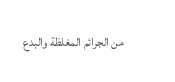من الجرائم المغلظة والبدع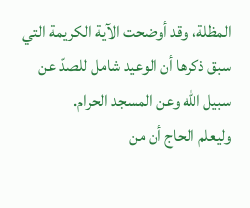المظلة، وقد أوضحت الآية الكريمة التي سبق ذكرها أن الوعيد شامل للصدّ عن سبيل الله وعن المسجد الحرام.
وليعلم الحاج أن من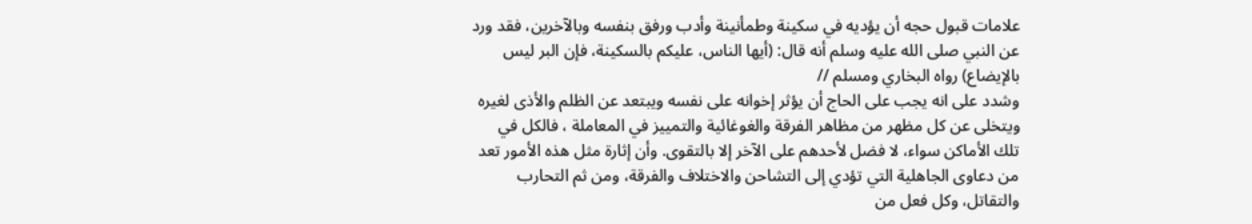علامات قبول حجه أن يؤديه في سكينة وطمأنينة وأدب ورفق بنفسه وبالآخرين، فقد ورد عن النبي صلى الله عليه وسلم أنه قال: (أيها الناس، عليكم بالسكينة، فإن البر ليس بالإيضاع) رواه البخاري ومسلم //
وشدد على انه يجب على الحاج أن يؤثر إخوانه على نفسه ويبتعد عن الظلم والأذى لغيره ويتخلى عن كل مظهر من مظاهر الفرقة والغوغائية والتمييز في المعاملة ، فالكل في تلك الأماكن سواء، لا فضل لأحدهم على الآخر إلا بالتقوى. وأن إثارة مثل هذه الأمور تعد من دعاوى الجاهلية التي تؤدي إلى التشاحن والاختلاف والفرقة، ومن ثم التحارب والتقاتل، وكل فعل من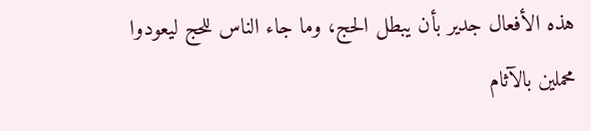هذه الأفعال جدير بأن يبطل الحج، وما جاء الناس للحج ليعودوا محملين بالآثام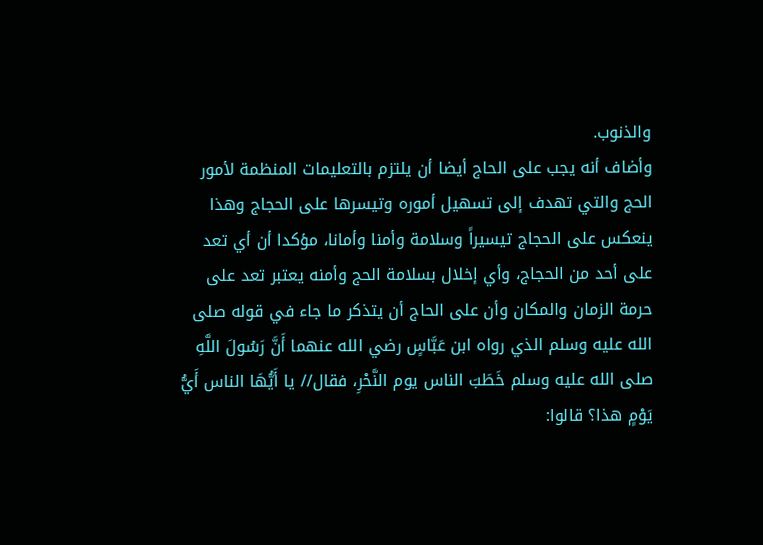والذنوب.
وأضاف أنه يجب على الحاج أيضا أن يلتزم بالتعليمات المنظمة لأمور الحج والتي تهدف إلى تسهيل أموره وتيسرها على الحجاج وهذا ينعكس على الحجاج تيسيراً وسلامة وأمنا وأمانا، مؤكدا أن أي تعد على أحد من الحجاج، وأي إخلال بسلامة الحج وأمنه يعتبر تعد على حرمة الزمان والمكان وأن على الحاج أن يتذكر ما جاء في قوله صلى الله عليه وسلم الذي رواه ابن عَبَّاسٍ رضي الله عنهما أَنَّ رَسُولَ اللَّهِ صلى الله عليه وسلم خَطَبَ الناس يوم النَّحْرِ، فقال// يا أَيُّهَا الناس أَيُّ يَوْمٍ هذا؟ قالوا: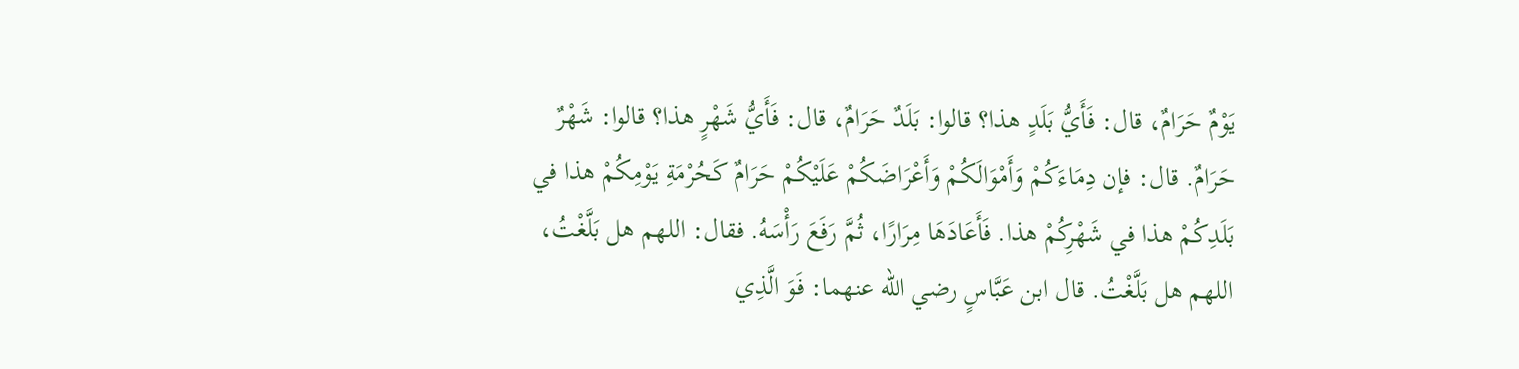يَوْمٌ حَرَامٌ، قال: فَأَيُّ بَلَدٍ هذا؟ قالوا: بَلَدٌ حَرَامٌ، قال: فَأَيُّ شَهْرٍ هذا؟ قالوا: شَهْرٌ حَرَامٌ. قال: فإن دِمَاءَكُمْ وَأَمْوَالَكُمْ وَأَعْرَاضَكُمْ عَلَيْكُمْ حَرَامٌ كَحُرْمَةِ يَوْمِكُمْ هذا في بَلَدِكُمْ هذا في شَهْرِكُمْ هذا. فَأَعَادَهَا مِرَارًا، ثُمَّ رَفَعَ رَأْسَهُ. فقال: اللهم هل بَلَّغْتُ، اللهم هل بَلَّغْتُ. قال ابن عَبَّاسٍ رضي الله عنهما: فَوَ الَّذِي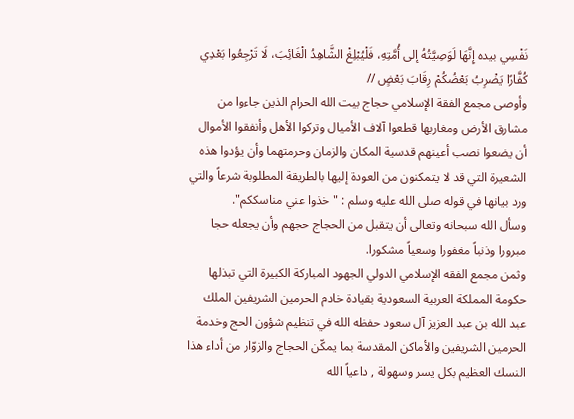نَفْسِي بيده إِنَّهَا لَوَصِيَّتُهُ إلى أُمَّتِهِ، فَلْيُبْلِغْ الشَّاهِدُ الْغَائِبَ، لَا تَرْجِعُوا بَعْدِي كُفَّارًا يَضْرِبُ بَعْضُكُمْ رِقَابَ بَعْضٍ //
وأوصى مجمع الفقة الإسلامي حجاج بيت الله الحرام الذين جاءوا من مشارق الأرض ومغاربها قطعوا آلاف الأميال وتركوا الأهل وأنفقوا الأموال أن يضعوا نصب أعينهم قدسية المكان والزمان وحرمتهما وأن يؤدوا هذه الشعيرة التي قد لا يتمكنون من العودة إليها بالطريقة المطلوبة شرعاً والتي ورد بيانها في قوله صلى الله عليه وسلم : "خذوا عني مناسككم".
وسأل الله سبحانه وتعالى أن يتقبل من الحجاج حجهم وأن يجعله حجا مبرورا وذنباً مغفورا وسعياً مشكورا.
وثمن مجمع الفقه الإسلامي الدولي الجهود المباركة الكبيرة التي تبذلها حكومة المملكة العربية السعودية بقيادة خادم الحرمين الشريفين الملك عبد الله بن عبد العزيز آل سعود حفظه الله في تنظيم شؤون الحج وخدمة الحرمين الشريفين والأماكن المقدسة بما يمكّن الحجاج والزوّار من أداء هذا النسك العظيم بكل يسر وسهولة , داعياً الله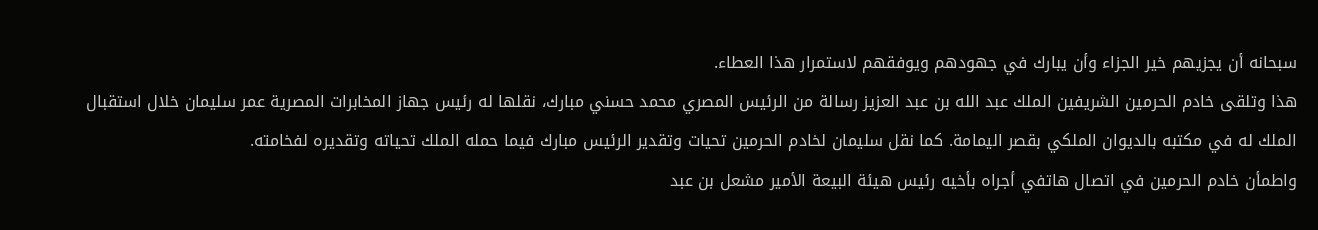سبحانه أن يجزيهم خير الجزاء وأن يبارك في جهودهم ويوفقهم لاستمرار هذا العطاء.
هذا وتلقى خادم الحرمين الشريفين الملك عبد الله بن عبد العزيز رسالة من الرئيس المصري محمد حسني مبارك، نقلها له رئيس جهاز المخابرات المصرية عمر سليمان خلال استقبال الملك له في مكتبه بالديوان الملكي بقصر اليمامة. كما نقل سليمان لخادم الحرمين تحيات وتقدير الرئيس مبارك فيما حمله الملك تحياته وتقديره لفخامته.
واطمأن خادم الحرمين في اتصال هاتفي أجراه بأخيه رئيس هيئة البيعة الأمير مشعل بن عبد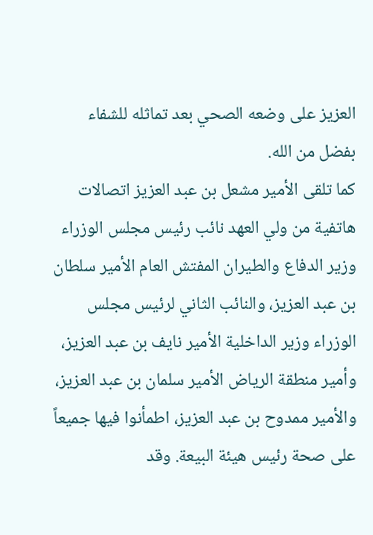العزيز على وضعه الصحي بعد تماثله للشفاء بفضل من الله.
كما تلقى الأمير مشعل بن عبد العزيز اتصالات هاتفية من ولي العهد نائب رئيس مجلس الوزراء وزير الدفاع والطيران المفتش العام الأمير سلطان بن عبد العزيز، والنائب الثاني لرئيس مجلس الوزراء وزير الداخلية الأمير نايف بن عبد العزيز، وأمير منطقة الرياض الأمير سلمان بن عبد العزيز، والأمير ممدوح بن عبد العزيز، اطمأنوا فيها جميعاً على صحة رئيس هيئة البيعة. وقد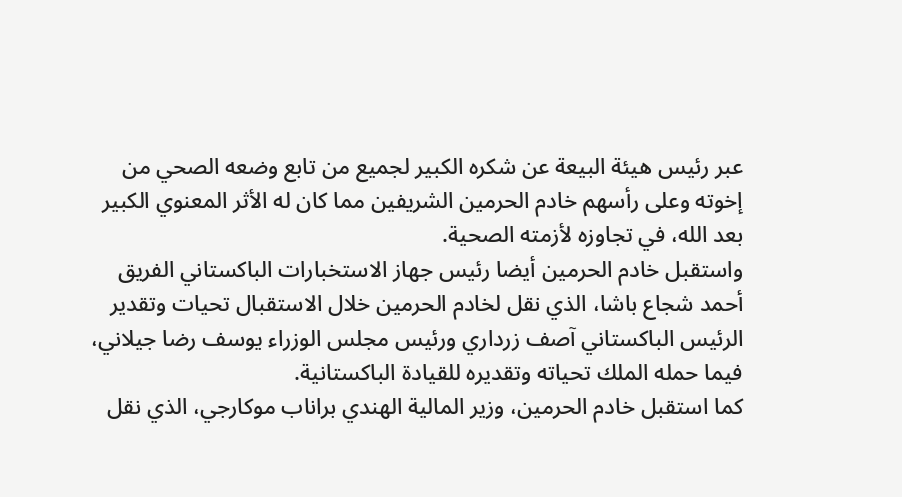عبر رئيس هيئة البيعة عن شكره الكبير لجميع من تابع وضعه الصحي من إخوته وعلى رأسهم خادم الحرمين الشريفين مما كان له الأثر المعنوي الكبير بعد الله، في تجاوزه لأزمته الصحية.
واستقبل خادم الحرمين أيضا رئيس جهاز الاستخبارات الباكستاني الفريق أحمد شجاع باشا، الذي نقل لخادم الحرمين خلال الاستقبال تحيات وتقدير الرئيس الباكستاني آصف زرداري ورئيس مجلس الوزراء يوسف رضا جيلاني، فيما حمله الملك تحياته وتقديره للقيادة الباكستانية.
كما استقبل خادم الحرمين، وزير المالية الهندي براناب موكارجي، الذي نقل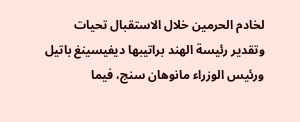لخادم الحرمين خلال الاستقبال تحيات وتقدير رئيسة الهند براتيبها ديفيسينغ باتيل ورئيس الوزراء مانوهان سنج، فيما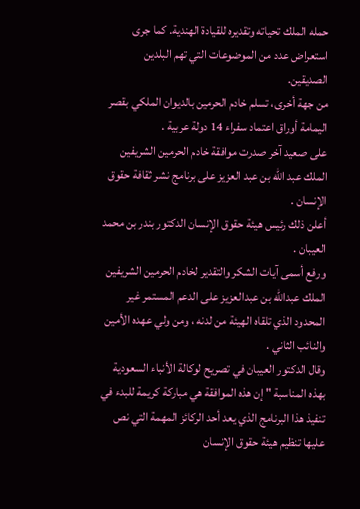حمله الملك تحياته وتقديره للقيادة الهندية. كما جرى استعراض عدد من الموضوعات التي تهم البلدين الصديقين.
من جهة أخرى، تسلم خادم الحرمين بالديوان الملكي بقصر اليمامة أوراق اعتماد سفراء 14 دولة عربية .
على صعيد آخر صدرت موافقة خادم الحرمين الشريفين الملك عبد الله بن عبد العزيز على برنامج نشر ثقافة حقوق الإنسان .
أعلن ذلك رئيس هيئة حقوق الإنسان الدكتور بندر بن محمد العيبان .
ورفع أسمى آيات الشكر والتقدير لخادم الحرمين الشريفين الملك عبدالله بن عبدالعزيز على الدعم المستمر غير المحدود الذي تلقاه الهيئة من لدنه ، ومن ولي عهده الأمين والنائب الثاني .
وقال الدكتور العيبان في تصريح لوكالة الأنباء السعودية بهذه المناسبة " إن هذه الموافقة هي مباركة كريمة للبدء في تنفيذ هذا البرنامج الذي يعد أحد الركائز المهمة التي نص عليها تنظيم هيئة حقوق الإنسان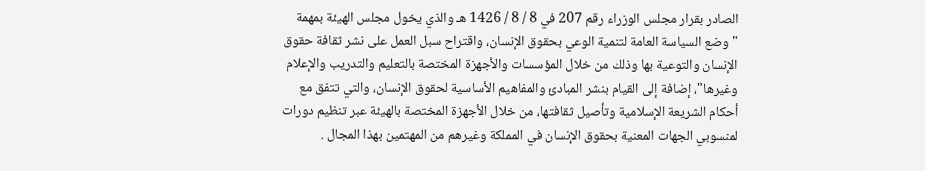الصادر بقرار مجلس الوزراء رقم 207 في 8 / 8 / 1426 هـ والذي يخول مجلس الهيئة بمهمة "وضع السياسة العامة لتنمية الوعي بحقوق الإنسان، واقتراح سبل العمل على نشر ثقافة حقوق الإنسان والتوعية بها وذلك من خلال المؤسسات والأجهزة المختصة بالتعليم والتدريب والإعلام وغيرها"، إضافة إلى القيام بنشر المبادئ والمفاهيم الأساسية لحقوق الإنسان، والتي تتفق مع أحكام الشريعة الإسلامية وتأصيل ثقافتها، من خلال الأجهزة المختصة بالهيئة عبر تنظيم دورات لمنسوبي الجهات المعنية بحقوق الإنسان في المملكة وغيرهم من المهتمين بهذا المجال .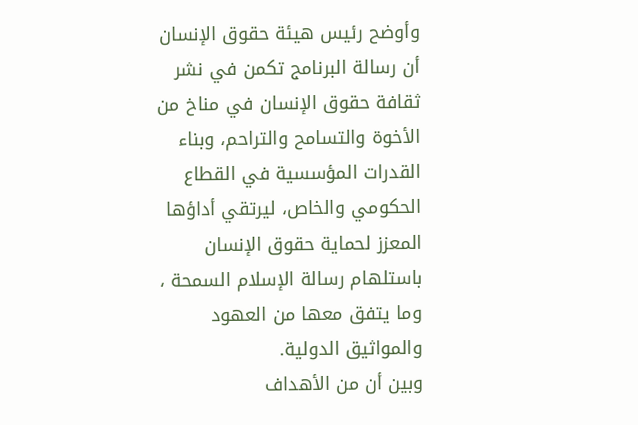وأوضح رئيس هيئة حقوق الإنسان أن رسالة البرنامج تكمن في نشر ثقافة حقوق الإنسان في مناخ من الأخوة والتسامح والتراحم، وبناء القدرات المؤسسية في القطاع الحكومي والخاص، ليرتقي أداؤها المعزز لحماية حقوق الإنسان باستلهام رسالة الإسلام السمحة ، وما يتفق معها من العهود والمواثيق الدولية.
وبين أن من الأهداف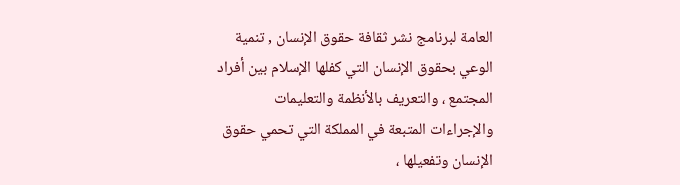العامة لبرنامج نشر ثقافة حقوق الإنسان , تنمية الوعي بحقوق الإنسان التي كفلها الإسلام بين أفراد المجتمع ، والتعريف بالأنظمة والتعليمات والإجراءات المتبعة في المملكة التي تحمي حقوق الإنسان وتفعيلها ،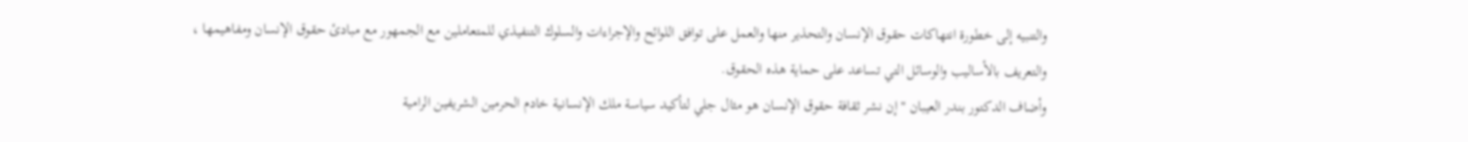والتنبيه إلى خطورة انتهاكات حقوق الإنسان والتحذير منها والعمل على توافق اللوائح والإجراءات والسلوك التنفيذي للمتعاملين مع الجمهور مع مبادئ حقوق الإنسان ومفاهيمها ، والتعريف بالأساليب والوسائل التي تساعد على حماية هذه الحقوق.
وأضاف الدكتور بندر العيبان " إن نشر ثقافة حقوق الإنسان هو مثال جلي لتأكيد سياسة ملك الإنسانية خادم الحرمين الشريفين الرامية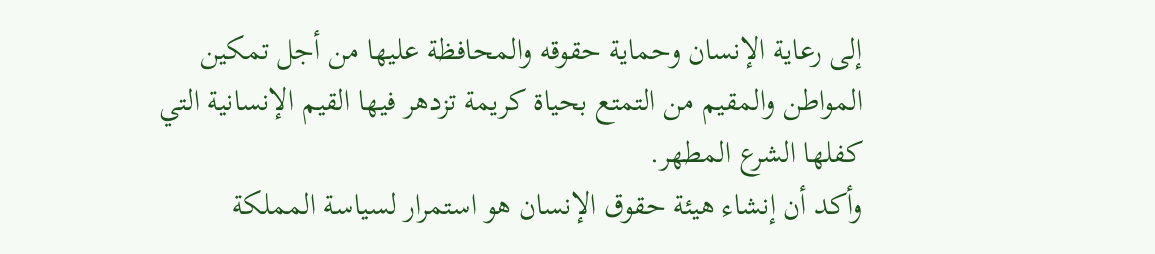إلى رعاية الإنسان وحماية حقوقه والمحافظة عليها من أجل تمكين المواطن والمقيم من التمتع بحياة كريمة تزدهر فيها القيم الإنسانية التي كفلها الشرع المطهر.
وأكد أن إنشاء هيئة حقوق الإنسان هو استمرار لسياسة المملكة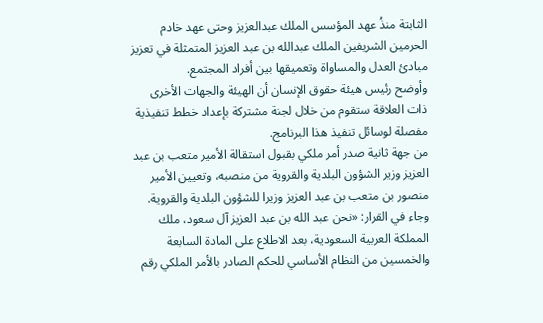الثابتة منذُ عهد المؤسس الملك عبدالعزيز وحتى عهد خادم الحرمين الشريفين الملك عبدالله بن عبد العزيز المتمثلة في تعزيز مبادئ العدل والمساواة وتعميقها بين أفراد المجتمع.
وأوضح رئيس هيئة حقوق الإنسان أن الهيئة والجهات الأخرى ذات العلاقة ستقوم من خلال لجنة مشتركة بإعداد خطط تنفيذية مفصلة لوسائل تنفيذ هذا البرنامج.
من جهة ثانية صدر أمر ملكي بقبول استقالة الأمير متعب بن عبد العزيز وزير الشؤون البلدية والقروية من منصبه، وتعيين الأمير منصور بن متعب بن عبد العزيز وزيرا للشؤون البلدية والقروية.
وجاء في القرار: «نحن عبد الله بن عبد العزيز آل سعود، ملك المملكة العربية السعودية، بعد الاطلاع على المادة السابعة والخمسين من النظام الأساسي للحكم الصادر بالأمر الملكي رقم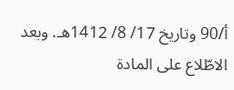أ/90 وتاريخ 17/ 8/ 1412هـ. وبعد الاطّلاع على المادة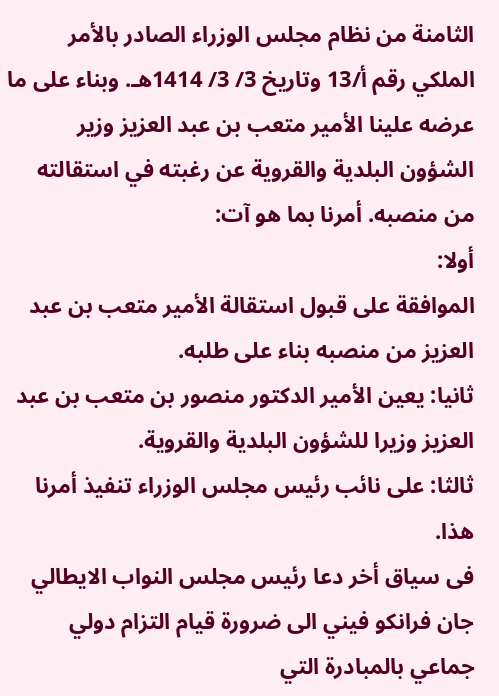الثامنة من نظام مجلس الوزراء الصادر بالأمر الملكي رقم أ/13 وتاريخ 3/ 3/ 1414هـ. وبناء على ما عرضه علينا الأمير متعب بن عبد العزيز وزير الشؤون البلدية والقروية عن رغبته في استقالته من منصبه. أمرنا بما هو آت:
أولا:
الموافقة على قبول استقالة الأمير متعب بن عبد العزيز من منصبه بناء على طلبه.
ثانيا: يعين الأمير الدكتور منصور بن متعب بن عبد العزيز وزيرا للشؤون البلدية والقروية.
ثالثا: على نائب رئيس مجلس الوزراء تنفيذ أمرنا هذا.
فى سياق أخر دعا رئيس مجلس النواب الايطالي جان فرانكو فيني الى ضرورة قيام التزام دولي جماعي بالمبادرة التي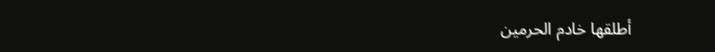أطلقها خادم الحرمين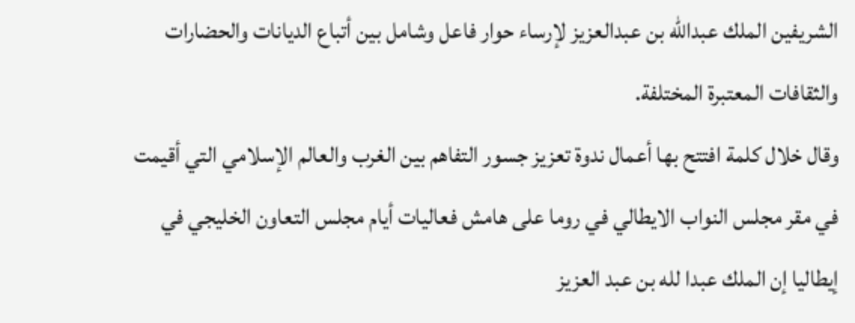الشريفين الملك عبدالله بن عبدالعزيز لإرساء حوار فاعل وشامل بين أتباع الديانات والحضارات والثقافات المعتبرة المختلفة.
وقال خلال كلمة افتتح بها أعمال ندوة تعزيز جسور التفاهم بين الغرب والعالم الإسلامي التي أقيمت في مقر مجلس النواب الايطالي في روما على هامش فعاليات أيام مجلس التعاون الخليجي في إيطاليا إن الملك عبدا لله بن عبد العزيز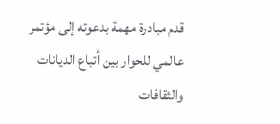قدم مبادرة مهمة بدعوته إلى مؤتمر عالمي للحوار بين أتباع الديانات والثقافات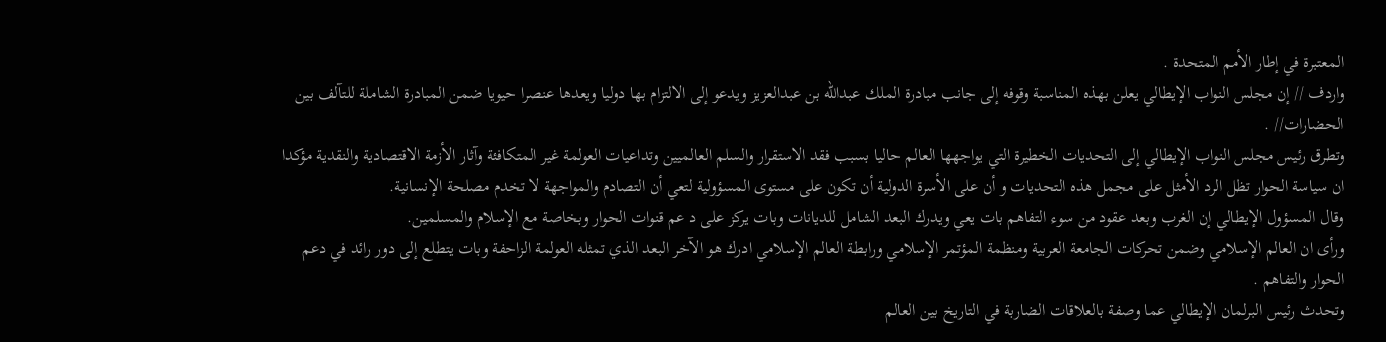المعتبرة في إطار الأمم المتحدة .
واردف // إن مجلس النواب الإيطالي يعلن بهذه المناسبة وقوفه إلى جانب مبادرة الملك عبدالله بن عبدالعزيز ويدعو إلى الالتزام بها دوليا ويعدها عنصرا حيويا ضمن المبادرة الشاملة للتآلف بين الحضارات// .
وتطرق رئيس مجلس النواب الإيطالي إلى التحديات الخطيرة التي يواجهها العالم حاليا بسبب فقد الاستقرار والسلم العالميين وتداعيات العولمة غير المتكافئة وآثار الأزمة الاقتصادية والنقدية مؤكدا ان سياسة الحوار تظل الرد الأمثل على مجمل هذه التحديات و أن على الأسرة الدولية أن تكون على مستوى المسؤولية لتعي أن التصادم والمواجهة لا تخدم مصلحة الإنسانية.
وقال المسؤول الإيطالي إن الغرب وبعد عقود من سوء التفاهم بات يعي ويدرك البعد الشامل للديانات وبات يركز على د عم قنوات الحوار وبخاصة مع الإسلام والمسلمين.
ورأى ان العالم الإسلامي وضمن تحركات الجامعة العربية ومنظمة المؤتمر الإسلامي ورابطة العالم الإسلامي ادرك هو الآخر البعد الذي تمثله العولمة الزاحفة وبات يتطلع إلى دور رائد في دعم الحوار والتفاهم .
وتحدث رئيس البرلمان الإيطالي عما وصفة بالعلاقات الضاربة في التاريخ بين العالم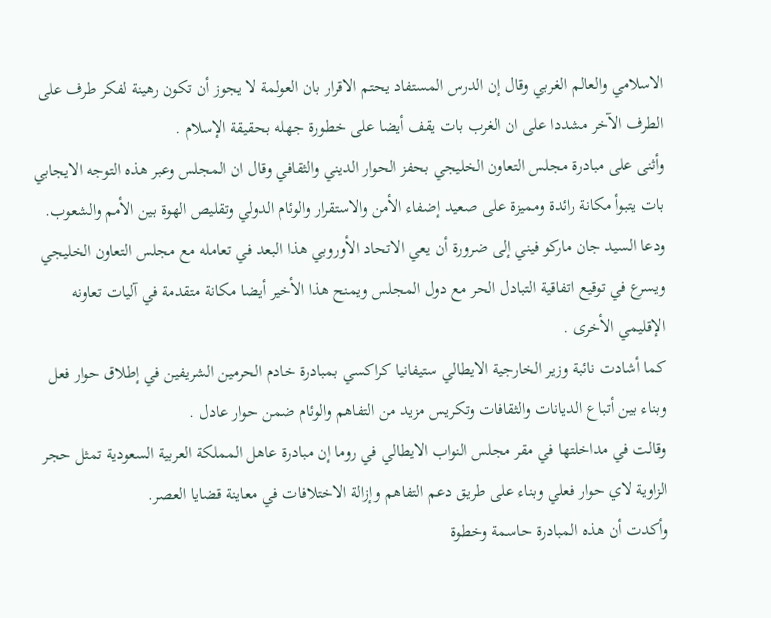الاسلامي والعالم الغربي وقال إن الدرس المستفاد يحتم الاقرار بان العولمة لا يجوز أن تكون رهينة لفكر طرف على الطرف الآخر مشددا على ان الغرب بات يقف أيضا على خطورة جهله بحقيقة الإسلام .
وأثنى على مبادرة مجلس التعاون الخليجي بحفز الحوار الديني والثقافي وقال ان المجلس وعبر هذه التوجه الايجابي بات يتبوأ مكانة رائدة ومميزة على صعيد إضفاء الأمن والاستقرار والوئام الدولي وتقليص الهوة بين الأمم والشعوب.
ودعا السيد جان ماركو فيني إلى ضرورة أن يعي الاتحاد الأوروبي هذا البعد في تعامله مع مجلس التعاون الخليجي ويسرع في توقيع اتفاقية التبادل الحر مع دول المجلس ويمنح هذا الأخير أيضا مكانة متقدمة في آليات تعاونه الإقليمي الأخرى .
كما أشادت نائبة وزير الخارجية الايطالي ستيفانيا كراكسي بمبادرة خادم الحرمين الشريفين في إطلاق حوار فعل وبناء بين أتباع الديانات والثقافات وتكريس مزيد من التفاهم والوئام ضمن حوار عادل .
وقالت في مداخلتها في مقر مجلس النواب الايطالي في روما إن مبادرة عاهل المملكة العربية السعودية تمثل حجر الزاوية لاي حوار فعلي وبناء على طريق دعم التفاهم وإزالة الاختلافات في معاينة قضايا العصر.
وأكدت أن هذه المبادرة حاسمة وخطوة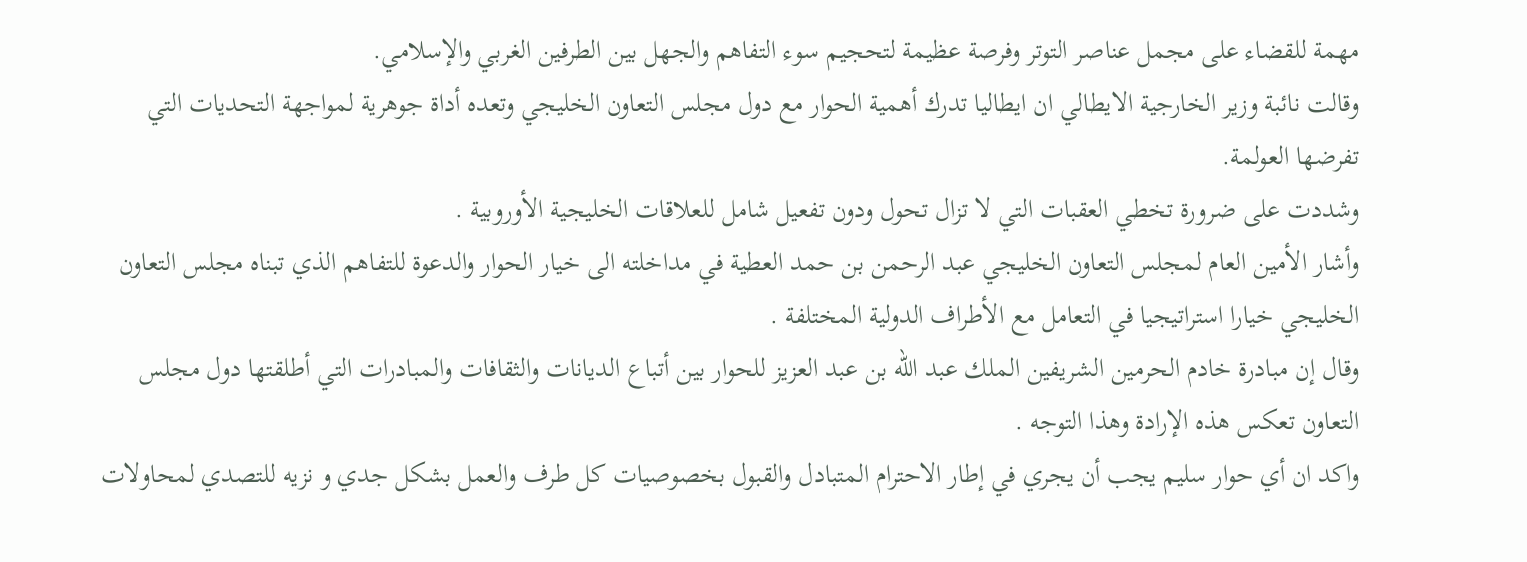مهمة للقضاء على مجمل عناصر التوتر وفرصة عظيمة لتحجيم سوء التفاهم والجهل بين الطرفين الغربي والإسلامي.
وقالت نائبة وزير الخارجية الايطالي ان ايطاليا تدرك أهمية الحوار مع دول مجلس التعاون الخليجي وتعده أداة جوهرية لمواجهة التحديات التي تفرضها العولمة.
وشددت على ضرورة تخطي العقبات التي لا تزال تحول ودون تفعيل شامل للعلاقات الخليجية الأوروبية .
وأشار الأمين العام لمجلس التعاون الخليجي عبد الرحمن بن حمد العطية في مداخلته الى خيار الحوار والدعوة للتفاهم الذي تبناه مجلس التعاون الخليجي خيارا استراتيجيا في التعامل مع الأطراف الدولية المختلفة .
وقال إن مبادرة خادم الحرمين الشريفين الملك عبد الله بن عبد العزيز للحوار بين أتباع الديانات والثقافات والمبادرات التي أطلقتها دول مجلس التعاون تعكس هذه الإرادة وهذا التوجه .
واكد ان أي حوار سليم يجب أن يجري في إطار الاحترام المتبادل والقبول بخصوصيات كل طرف والعمل بشكل جدي و نزيه للتصدي لمحاولات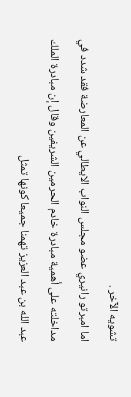تشويه الآخر .
اما امبرتو رانيري عضو مجلس النواب الايطالي عن المعارضة فقد شدد في مداخلته على أهمية مبادرة خادم الحرمين الشريفين وقال إن مبادرة الملك عبد الله بن عبد العزيز تهمنا جميعا كونها تمثل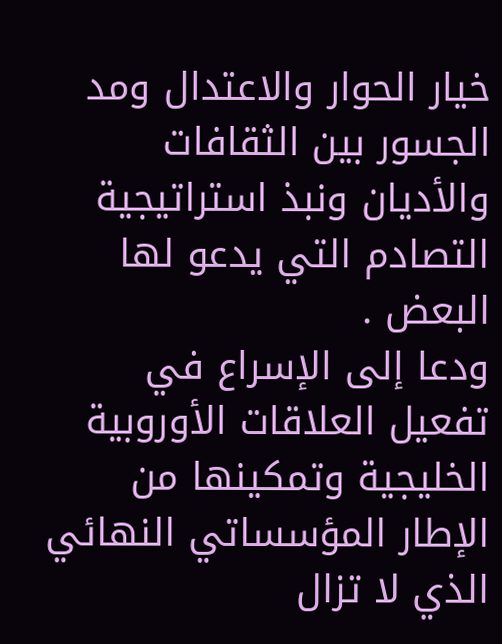خيار الحوار والاعتدال ومد الجسور بين الثقافات والأديان ونبذ استراتيجية التصادم التي يدعو لها البعض .
ودعا إلى الإسراع في تفعيل العلاقات الأوروبية الخليجية وتمكينها من الإطار المؤسساتي النهائي الذي لا تزال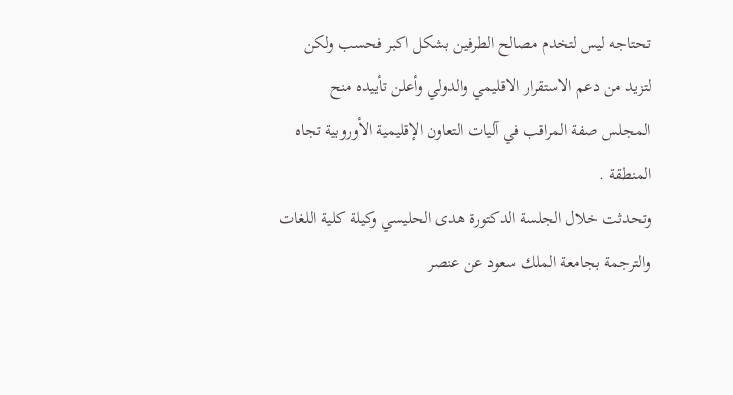تحتاجه ليس لتخدم مصالح الطرفين بشكل اكبر فحسب ولكن لتزيد من دعم الاستقرار الاقليمي والدولي وأعلن تأييده منح المجلس صفة المراقب في آليات التعاون الإقليمية الأوروبية تجاه المنطقة .
وتحدثت خلال الجلسة الدكتورة هدى الحليسي وكيلة كلية اللغات والترجمة بجامعة الملك سعود عن عنصر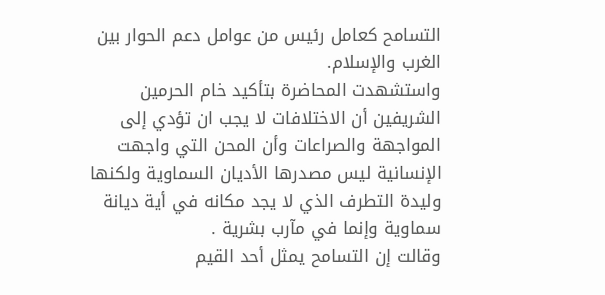التسامح كعامل رئيس من عوامل دعم الحوار بين الغرب والإسلام.
واستشهدت المحاضرة بتأكيد خام الحرمين الشريفين أن الاختلافات لا يجب ان تؤدي إلى المواجهة والصراعات وأن المحن التي واجهت الإنسانية ليس مصدرها الأديان السماوية ولكنها وليدة التطرف الذي لا يجد مكانه في أية ديانة سماوية وإنما في مآرب بشرية .
وقالت إن التسامح يمثل أحد القيم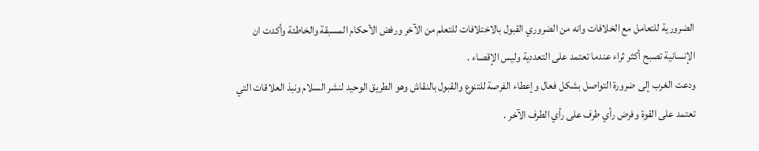الضرورية للتعامل مع الخلافات وانه من الضروري القبول بالاختلافات للتعلم من الآخر ورفض الأحكام المسبقة والخاطئة وأكدت ان الإنسانية تصبح أكثر ثراء عندما تعتمد على التعددية وليس الإقصاء .
ودعت الغرب إلى ضرورة التواصل بشكل فعال وإعطاء الفرصة للتنوع والقبول بالنقاش وهو الطريق الوحيد لنشر السلام ونبذ العلاقات التي تعتمد على القوة وفرض رأي طرف على رأي الطرف الآخر .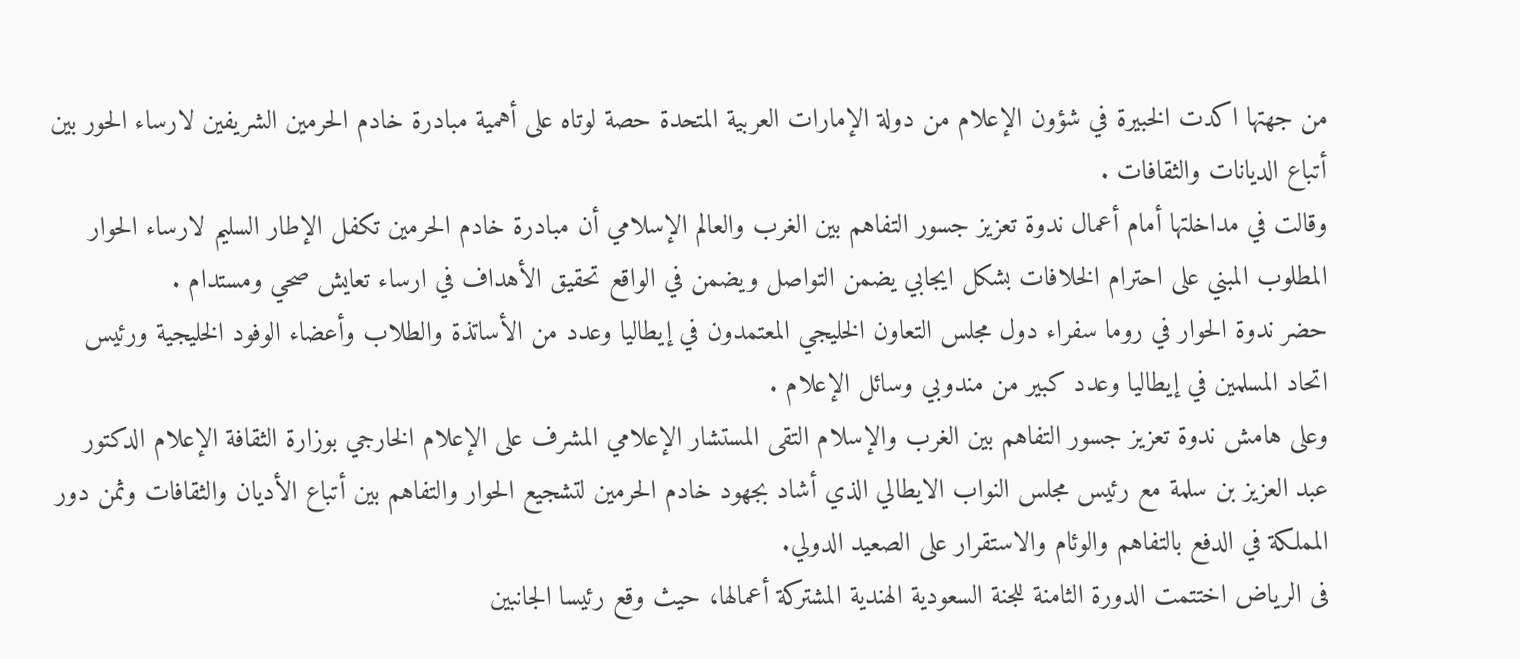من جهتها اكدت الخبيرة في شؤون الإعلام من دولة الإمارات العربية المتحدة حصة لوتاه على أهمية مبادرة خادم الحرمين الشريفين لارساء الحور بين أتباع الديانات والثقافات .
وقالت في مداخلتها أمام أعمال ندوة تعزيز جسور التفاهم بين الغرب والعالم الإسلامي أن مبادرة خادم الحرمين تكفل الإطار السليم لارساء الحوار المطلوب المبني على احترام الخلافات بشكل ايجابي يضمن التواصل ويضمن في الواقع تحقيق الأهداف في ارساء تعايش صحي ومستدام .
حضر ندوة الحوار في روما سفراء دول مجلس التعاون الخليجي المعتمدون في إيطاليا وعدد من الأساتذة والطلاب وأعضاء الوفود الخليجية ورئيس اتحاد المسلمين في إيطاليا وعدد كبير من مندوبي وسائل الإعلام .
وعلى هامش ندوة تعزيز جسور التفاهم بين الغرب والإسلام التقى المستشار الإعلامي المشرف على الإعلام الخارجي بوزارة الثقافة الإعلام الدكتور عبد العزيز بن سلمة مع رئيس مجلس النواب الايطالي الذي أشاد بجهود خادم الحرمين لتشجيع الحوار والتفاهم بين أتباع الأديان والثقافات وثمن دور المملكة في الدفع بالتفاهم والوئام والاستقرار على الصعيد الدولي.
فى الرياض اختتمت الدورة الثامنة للجنة السعودية الهندية المشتركة أعمالها، حيث وقع رئيسا الجانبين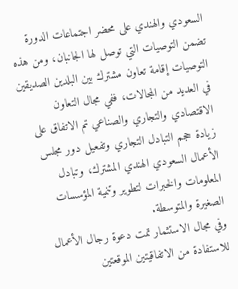السعودي والهندي على محضر اجتماعات الدورة تضمن التوصيات التي توصل لها الجانبان، ومن هذه التوصيات إقامة تعاون مشترك بين البلدين الصديقين في العديد من المجالات، ففي مجال التعاون الاقتصادي والتجاري والصناعي تم الاتفاق على زيادة حجم التبادل التجاري وتفعيل دور مجلس الأعمال السعودي الهندي المشترك، وتبادل المعلومات والخبرات لتطوير وتنمية المؤسسات الصغيرة والمتوسطة.
وفي مجال الاستثمار تمت دعوة رجال الأعمال للاستفادة من الاتفاقيتين الموقعتين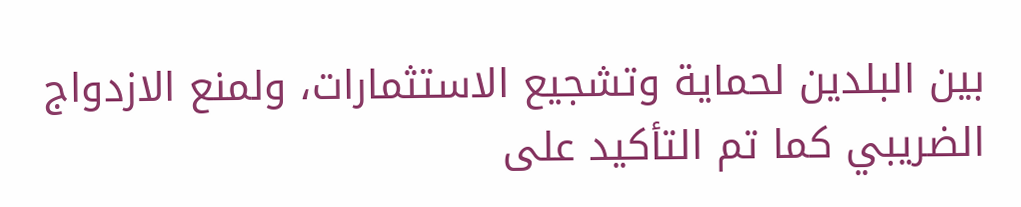بين البلدين لحماية وتشجيع الاستثمارات، ولمنع الازدواج الضريبي كما تم التأكيد على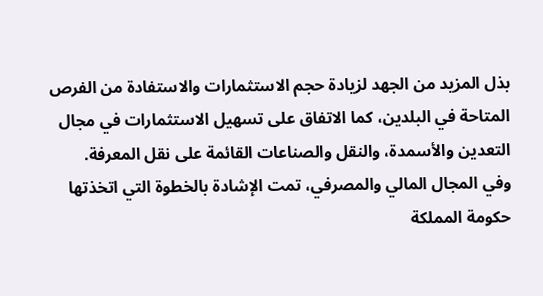بذل المزيد من الجهد لزيادة حجم الاستثمارات والاستفادة من الفرص المتاحة في البلدين، كما الاتفاق على تسهيل الاستثمارات في مجال التعدين والأسمدة، والنقل والصناعات القائمة على نقل المعرفة.
وفي المجال المالي والمصرفي، تمت الإشادة بالخطوة التي اتخذتها حكومة المملكة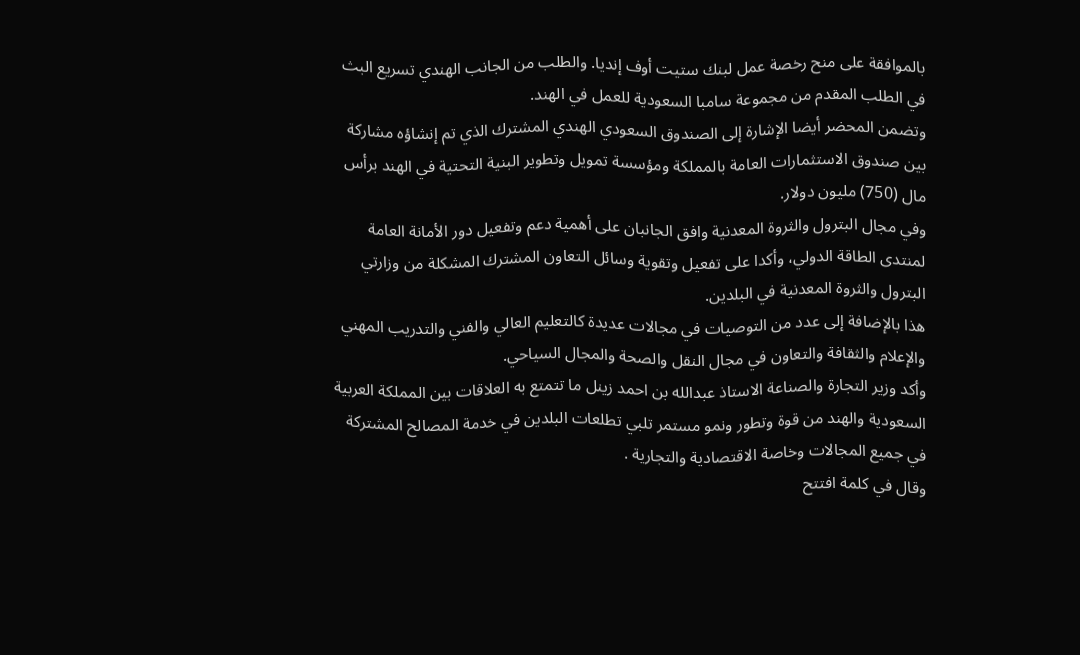بالموافقة على منح رخصة عمل لبنك ستيت أوف إنديا. والطلب من الجانب الهندي تسريع البث في الطلب المقدم من مجموعة سامبا السعودية للعمل في الهند.
وتضمن المحضر أيضا الإشارة إلى الصندوق السعودي الهندي المشترك الذي تم إنشاؤه مشاركة بين صندوق الاستثمارات العامة بالمملكة ومؤسسة تمويل وتطوير البنية التحتية في الهند برأس مال (750) مليون دولار.
وفي مجال البترول والثروة المعدنية وافق الجانبان على أهمية دعم وتفعيل دور الأمانة العامة لمنتدى الطاقة الدولي، وأكدا على تفعيل وتقوية وسائل التعاون المشترك المشكلة من وزارتي البترول والثروة المعدنية في البلدين.
هذا بالإضافة إلى عدد من التوصيات في مجالات عديدة كالتعليم العالي والفني والتدريب المهني والإعلام والثقافة والتعاون في مجال النقل والصحة والمجال السياحي.
وأكد وزير التجارة والصناعة الاستاذ عبدالله بن احمد زينل ما تتمتع به العلاقات بين المملكة العربية السعودية والهند من قوة وتطور ونمو مستمر تلبي تطلعات البلدين في خدمة المصالح المشتركة في جميع المجالات وخاصة الاقتصادية والتجارية .
وقال في كلمة افتتح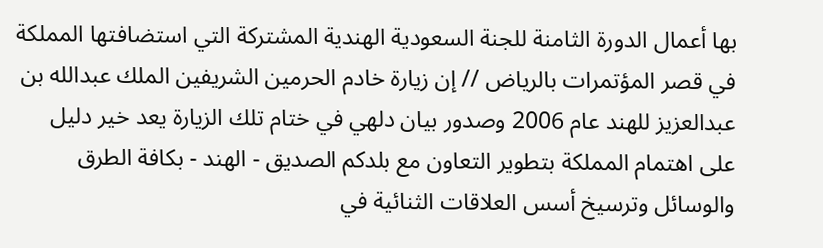بها أعمال الدورة الثامنة للجنة السعودية الهندية المشتركة التي استضافتها المملكة في قصر المؤتمرات بالرياض // إن زيارة خادم الحرمين الشريفين الملك عبدالله بن عبدالعزيز للهند عام 2006 وصدور بيان دلهي في ختام تلك الزيارة يعد خير دليل على اهتمام المملكة بتطوير التعاون مع بلدكم الصديق - الهند - بكافة الطرق والوسائل وترسيخ أسس العلاقات الثنائية في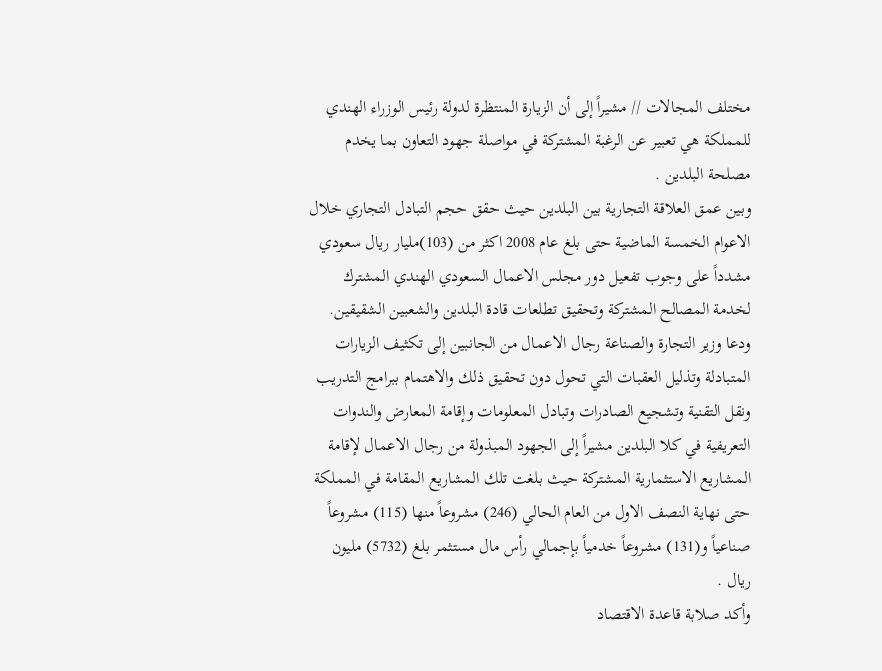مختلف المجالات // مشيراً إلى أن الزيارة المنتظرة لدولة رئيس الوزراء الهندي للمملكة هي تعبير عن الرغبة المشتركة في مواصلة جهود التعاون بما يخدم مصلحة البلدين .
وبين عمق العلاقة التجارية بين البلدين حيث حقق حجم التبادل التجاري خلال الاعوام الخمسة الماضية حتى بلغ عام 2008 اكثر من (103)مليار ريال سعودي مشدداً على وجوب تفعيل دور مجلس الاعمال السعودي الهندي المشترك لخدمة المصالح المشتركة وتحقيق تطلعات قادة البلدين والشعبين الشقيقين.
ودعا وزير التجارة والصناعة رجال الاعمال من الجانبين إلى تكثيف الزيارات المتبادلة وتذليل العقبات التي تحول دون تحقيق ذلك والاهتمام ببرامج التدريب ونقل التقنية وتشجيع الصادرات وتبادل المعلومات وإقامة المعارض والندوات التعريفية في كلا البلدين مشيراً إلى الجهود المبذولة من رجال الاعمال لإقامة المشاريع الاستثمارية المشتركة حيث بلغت تلك المشاريع المقامة في المملكة حتى نهاية النصف الاول من العام الحالي (246) مشروعاً منها (115) مشروعاً صناعياً و(131) مشروعاً خدمياً بإجمالي رأس مال مستثمر بلغ (5732) مليون ريال .
وأكد صلابة قاعدة الاقتصاد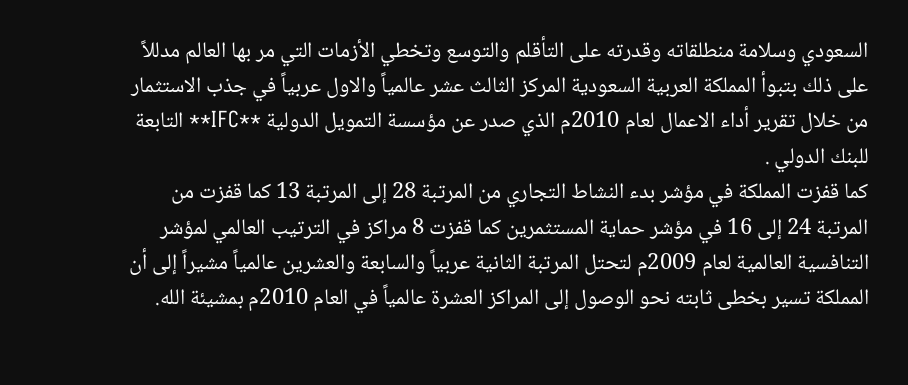السعودي وسلامة منطلقاته وقدرته على التأقلم والتوسع وتخطي الأزمات التي مر بها العالم مدللاً على ذلك بتبوأ المملكة العربية السعودية المركز الثالث عشر عالمياً والاول عربياً في جذب الاستثمار من خلال تقرير أداء الاعمال لعام 2010م الذي صدر عن مؤسسة التمويل الدولية **IFC** التابعة للبنك الدولي .
كما قفزت المملكة في مؤشر بدء النشاط التجاري من المرتبة 28 إلى المرتبة 13 كما قفزت من المرتبة 24 إلى 16 في مؤشر حماية المستثمرين كما قفزت 8 مراكز في الترتيب العالمي لمؤشر التنافسية العالمية لعام 2009م لتحتل المرتبة الثانية عربياً والسابعة والعشرين عالمياً مشيراً إلى أن المملكة تسير بخطى ثابته نحو الوصول إلى المراكز العشرة عالمياً في العام 2010م بمشيئة الله.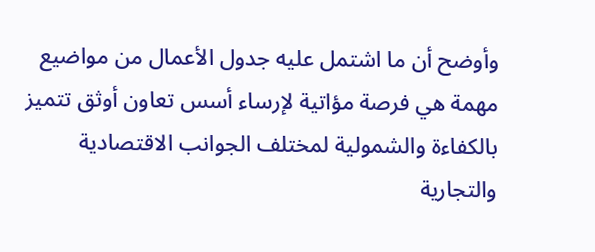وأوضح أن ما اشتمل عليه جدول الأعمال من مواضيع مهمة هي فرصة مؤاتية لإرساء أسس تعاون أوثق تتميز بالكفاءة والشمولية لمختلف الجوانب الاقتصادية والتجارية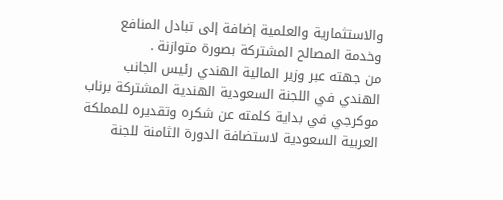والاستثمارية والعلمية إضافة إلى تبادل المنافع وخدمة المصالح المشتركة بصورة متوازنة .
من جهته عبر وزير المالية الهندي رئيس الجانب الهندي في اللجنة السعودية الهندية المشتركة برناب موكرجي في بداية كلمته عن شكره وتقديره للمملكة العربية السعودية لاستضافة الدورة الثامنة للجنة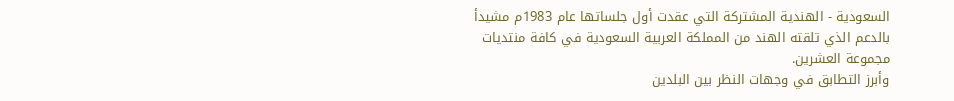السعودية - الهندية المشتركة التي عقدت أول جلساتها عام 1983م مشيدأ بالدعم الذي تلقته الهند من المملكة العربية السعودية في كافة منتديات مجموعة العشرين.
وأبرز التطابق في وجهات النظر بين البلدين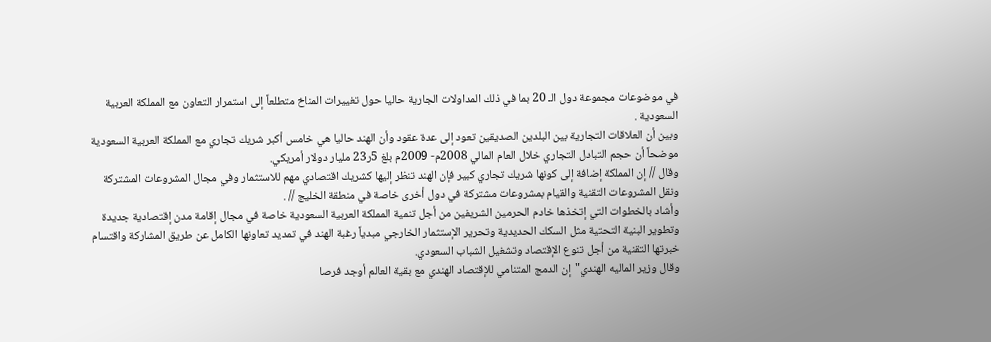في موضوعات مجموعة دول الـ 20 بما في ذلك المداولات الجارية حاليا حول تغييرات المناخ متطلعاً إلى استمرار التعاون مع المملكة العربية السعودية .
وبين أن العلاقات التجارية بين البلدين الصديقين تعود إلى عدة عقود وأن الهند حاليا هي خامس أكبر شريك تجاري مع المملكة العربية السعودية موضحاً أن حجم التبادل التجاري خلال العام المالي 2008م- 2009م بلغ 5ر23 مليار دولار أمريكي.
وقال // إن المملكة إضافة إلى كونها شريك تجاري كبير فإن الهند تنظر إليها كشريك اقتصادي مهم للاستثمار وفي مجال المشروعات المشتركة ونقل المشروعات التقنية والقيام بمشروعات مشتركة في دول أخرى خاصة في منطقة الخليج // .
وأشاد بالخطوات التي إتخذها خادم الحرمين الشريفين من أجل تنمية المملكة العربية السعودية خاصة في مجال إقامة مدن إقتصادية جديدة وتطوير البنية التحتية مثل السكك الحديدية وتحرير الإستثمار الخارجي مبدياً رغبة الهند في تمديد تعاونها الكامل عن طريق المشاركة واقتسام خبرتها التقنية من أجل تنوع الإقتصاد وتشغيل الشباب السعودي.
وقال وزير الماليه الهندي"إن الدمج المتنامي للإقتصاد الهندي مع بقية العالم أوجد فرصا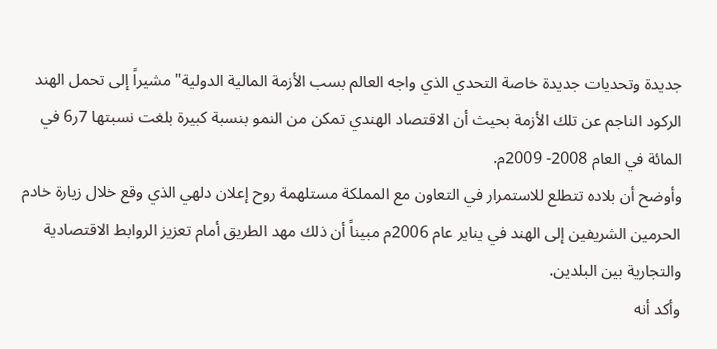جديدة وتحديات جديدة خاصة التحدي الذي واجه العالم بسب الأزمة المالية الدولية" مشيراً إلى تحمل الهند الركود الناجم عن تلك الأزمة بحيث أن الاقتصاد الهندي تمكن من النمو بنسبة كبيرة بلغت نسبتها 7ر6 في المائة في العام 2008- 2009م.
وأوضح أن بلاده تتطلع للاستمرار في التعاون مع المملكة مستلهمة روح إعلان دلهي الذي وقع خلال زيارة خادم الحرمين الشريفين إلى الهند في يناير عام 2006م مبيناً أن ذلك مهد الطريق أمام تعزيز الروابط الاقتصادية والتجارية بين البلدين.
وأكد أنه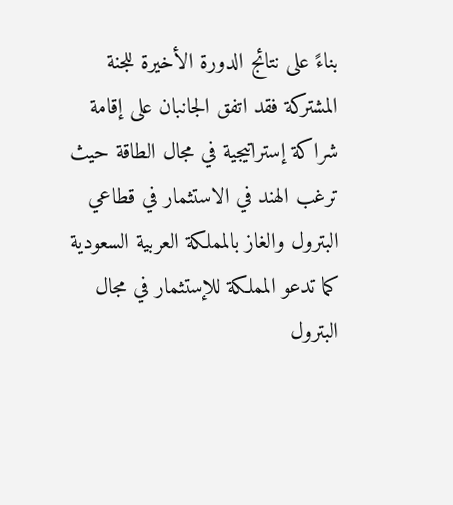بناءً على نتائج الدورة الأخيرة للجنة المشتركة فقد اتفق الجانبان على إقامة شراكة إستراتيجية في مجال الطاقة حيث ترغب الهند في الاستثمار في قطاعي البترول والغاز بالمملكة العربية السعودية كما تدعو المملكة للإستثمار في مجال البترول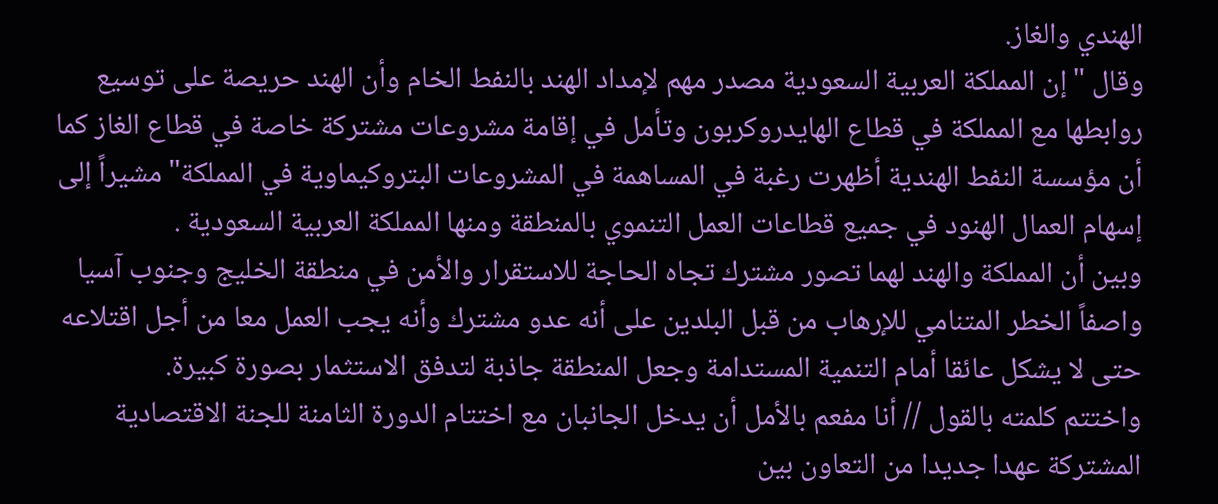الهندي والغاز.
وقال "إن المملكة العربية السعودية مصدر مهم لإمداد الهند بالنفط الخام وأن الهند حريصة على توسيع روابطها مع المملكة في قطاع الهايدروكربون وتأمل في إقامة مشروعات مشتركة خاصة في قطاع الغاز كما أن مؤسسة النفط الهندية أظهرت رغبة في المساهمة في المشروعات البتروكيماوية في المملكة" مشيراً إلى إسهام العمال الهنود في جميع قطاعات العمل التنموي بالمنطقة ومنها المملكة العربية السعودية .
وبين أن المملكة والهند لهما تصور مشترك تجاه الحاجة للاستقرار والأمن في منطقة الخليج وجنوب آسيا واصفاً الخطر المتنامي للإرهاب من قبل البلدين على أنه عدو مشترك وأنه يجب العمل معا من أجل اقتلاعه حتى لا يشكل عائقا أمام التنمية المستدامة وجعل المنطقة جاذبة لتدفق الاستثمار بصورة كبيرة.
واختتم كلمته بالقول // أنا مفعم بالأمل أن يدخل الجانبان مع اختتام الدورة الثامنة للجنة الاقتصادية المشتركة عهدا جديدا من التعاون بين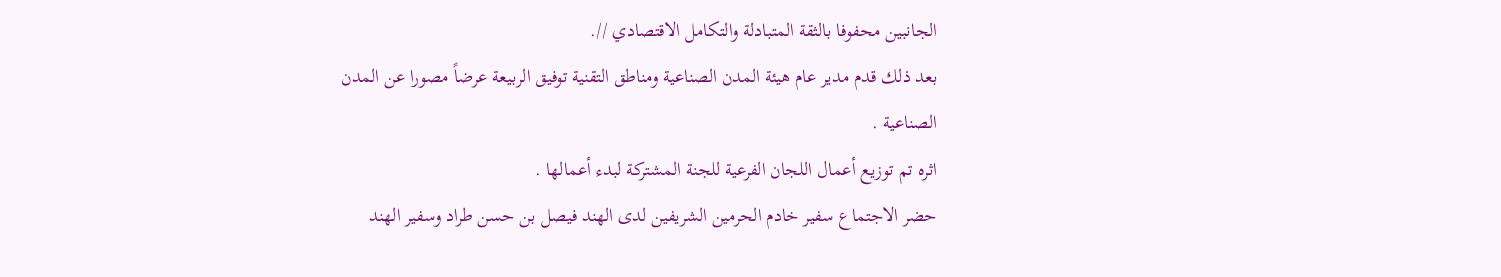الجانبين محفوفا بالثقة المتبادلة والتكامل الاقتصادي //.
بعد ذلك قدم مدير عام هيئة المدن الصناعية ومناطق التقنية توفيق الربيعة عرضاً مصورا عن المدن الصناعية .
اثره تم توزيع أعمال اللجان الفرعية للجنة المشتركة لبدء أعمالها .
حضر الاجتماع سفير خادم الحرمين الشريفين لدى الهند فيصل بن حسن طراد وسفير الهند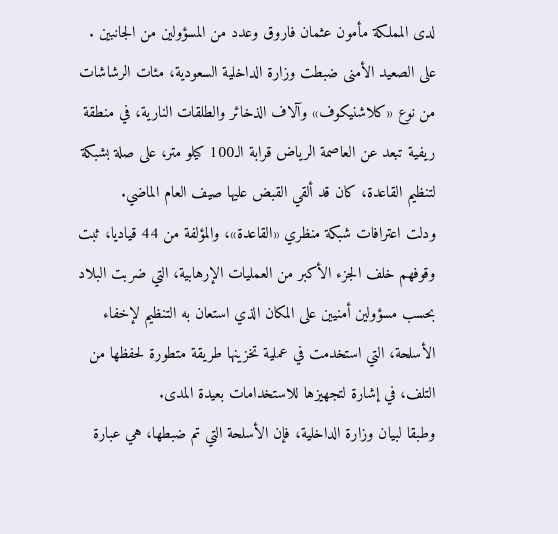لدى المملكة مأمون عثمان فاروق وعدد من المسؤولين من الجانبين .
على الصعيد الأمنى ضبطت وزارة الداخلية السعودية، مئات الرشاشات من نوع «كلاشنيكوف» وآلاف الذخائر والطلقات النارية، في منطقة ريفية تبعد عن العاصمة الرياض قرابة الـ100 كيلو متر، على صلة بشبكة لتنظيم القاعدة، كان قد ألقي القبض عليها صيف العام الماضي.
ودلت اعترافات شبكة منظري «القاعدة»، والمؤلفة من 44 قياديا، ثبت وقوفهم خلف الجزء الأكبر من العمليات الإرهابية، التي ضربت البلاد بحسب مسؤولين أمنيين على المكان الذي استعان به التنظيم لإخفاء الأسلحة، التي استخدمت في عملية تخزينها طريقة متطورة لحفظها من التلف، في إشارة لتجهيزها للاستخدامات بعيدة المدى.
وطبقا لبيان وزارة الداخلية، فإن الأسلحة التي تم ضبطها، هي عبارة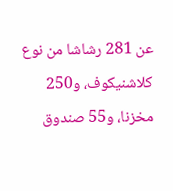عن 281 رشاشا من نوع كلاشنيكوف، و250 مخزنا، و55 صندوق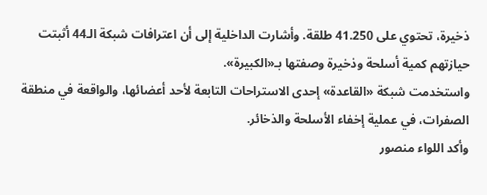ذخيرة، تحتوي على 41.250 طلقة. وأشارت الداخلية إلى أن اعترافات شبكة الـ44 أثبتت حيازتهم كمية أسلحة وذخيرة وصفتها بـ«الكبيرة».
واستخدمت شبكة «القاعدة» إحدى الاستراحات التابعة لأحد أعضائها، والواقعة في منطقة الصفرات، في عملية إخفاء الأسلحة والذخائر.
وأكد اللواء منصور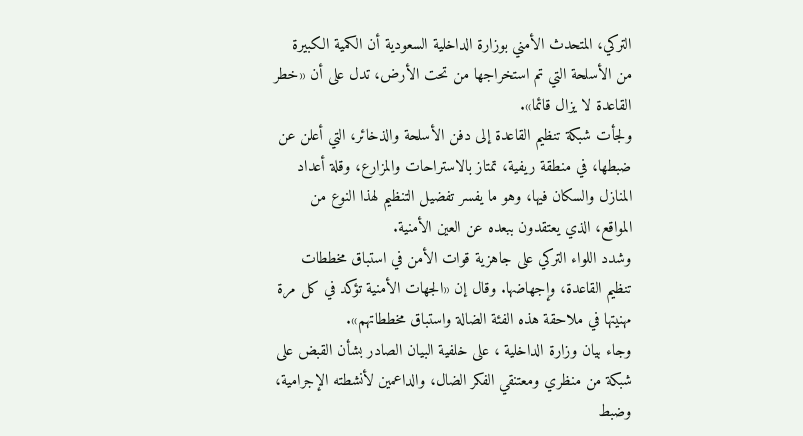التركي، المتحدث الأمني بوزارة الداخلية السعودية أن الكمية الكبيرة من الأسلحة التي تم استخراجها من تحت الأرض، تدل على أن «خطر القاعدة لا يزال قائما».
ولجأت شبكة تنظيم القاعدة إلى دفن الأسلحة والذخائر، التي أعلن عن ضبطها، في منطقة ريفية، تمتاز بالاستراحات والمزارع، وقلة أعداد المنازل والسكان فيها، وهو ما يفسر تفضيل التنظيم لهذا النوع من المواقع، الذي يعتقدون ببعده عن العين الأمنية.
وشدد اللواء التركي على جاهزية قوات الأمن في استباق مخططات تنظيم القاعدة، وإجهاضها. وقال إن «الجهات الأمنية تؤكد في كل مرة مهنيتها في ملاحقة هذه الفئة الضالة واستباق مخططاتهم».
وجاء بيان وزارة الداخلية ، على خلفية البيان الصادر بشأن القبض على شبكة من منظري ومعتنقي الفكر الضال، والداعمين لأنشطته الإجرامية، وضبط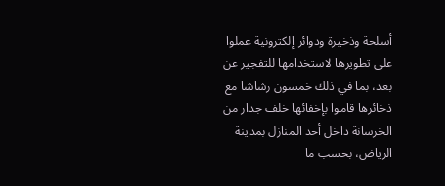أسلحة وذخيرة ودوائر إلكترونية عملوا على تطويرها لاستخدامها للتفجير عن بعد، بما في ذلك خمسون رشاشا مع ذخائرها قاموا بإخفائها خلف جدار من الخرسانة داخل أحد المنازل بمدينة الرياض، بحسب ما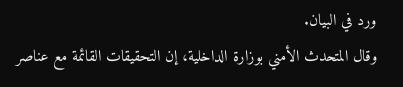ورد في البيان.
وقال المتحدث الأمني بوزارة الداخلية، إن التحقيقات القائمة مع عناصر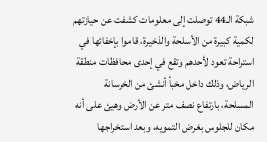شبكة الـ44 توصلت إلى معلومات كشفت عن حيازتهم لكمية كبيرة من الأسلحة والذخيرة، قاموا بإخفائها في استراحة تعود لأحدهم وتقع في إحدى محافظات منطقة الرياض، وذلك داخل مخبأ أنشئ من الخرسانة المسلحة، بارتفاع نصف متر عن الأرض وهيئ على أنه مكان للجلوس بغرض التمويه، وبعد استخراجها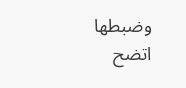وضبطها اتضح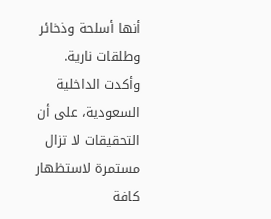أنها أسلحة وذخائر وطلقات نارية.
وأكدت الداخلية السعودية، على أن التحقيقات لا تزال مستمرة لاستظهار كافة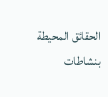الحقائق المحيطة بنشاطات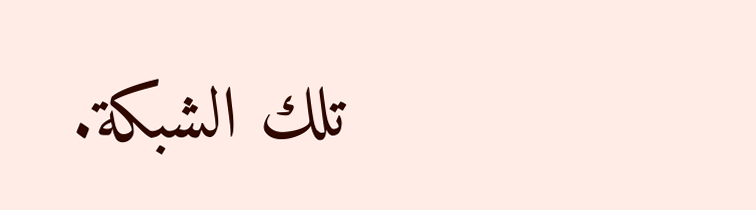تلك الشبكة.